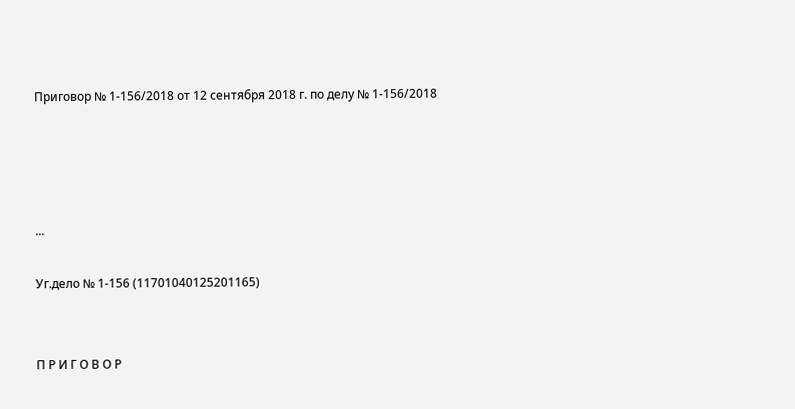Приговор № 1-156/2018 от 12 сентября 2018 г. по делу № 1-156/2018




...

Уг.дело № 1-156 (11701040125201165)


П Р И Г О В О Р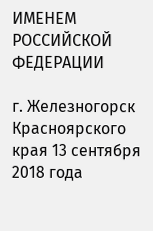ИМЕНЕМ РОССИЙСКОЙ ФЕДЕРАЦИИ

г. Железногорск Красноярского края 13 сентября 2018 года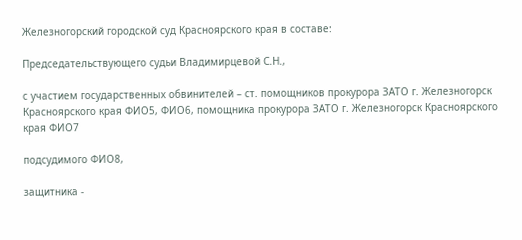Железногорский городской суд Красноярского края в составе:

Председательствующего судьи Владимирцевой С.Н.,

с участием государственных обвинителей – ст. помощников прокурора ЗАТО г. Железногорск Красноярского края ФИО5, ФИО6, помощника прокурора ЗАТО г. Железногорск Красноярского края ФИО7

подсудимого ФИО8,

защитника -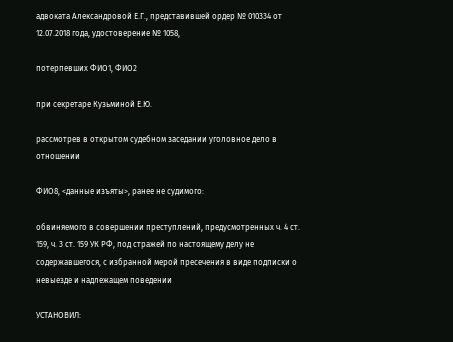адвоката Александровой Е.Г., представившей ордер № 010334 от 12.07.2018 года, удостоверение № 1058,

потерпевших ФИО1, ФИО2

при секретаре Кузьминой Е.Ю.

рассмотрев в открытом судебном заседании уголовное дело в отношении

ФИО8, <данные изъяты>, ранее не судимого:

обвиняемого в совершении преступлений, предусмотренных ч. 4 ст. 159, ч. 3 ст. 159 УК РФ, под стражей по настоящему делу не содержавшегося, с избранной мерой пресечения в виде подписки о невыезде и надлежащем поведении

УСТАНОВИЛ: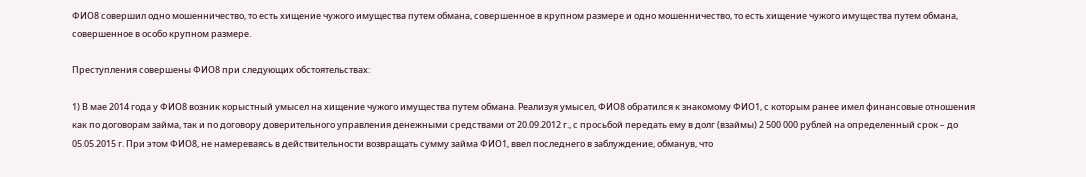ФИО8 совершил одно мошенничество, то есть хищение чужого имущества путем обмана, совершенное в крупном размере и одно мошенничество, то есть хищение чужого имущества путем обмана, совершенное в особо крупном размере.

Преступления совершены ФИО8 при следующих обстоятельствах:

1) В мае 2014 года у ФИО8 возник корыстный умысел на хищение чужого имущества путем обмана. Реализуя умысел, ФИО8 обратился к знакомому ФИО1, с которым ранее имел финансовые отношения как по договорам займа, так и по договору доверительного управления денежными средствами от 20.09.2012 г., с просьбой передать ему в долг (взаймы) 2 500 000 рублей на определенный срок – до 05.05.2015 г. При этом ФИО8, не намереваясь в действительности возвращать сумму займа ФИО1, ввел последнего в заблуждение, обманув, что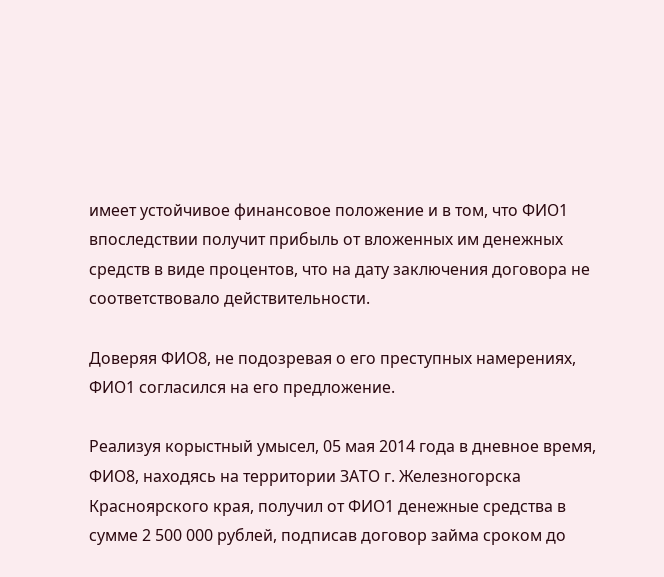имеет устойчивое финансовое положение и в том, что ФИО1 впоследствии получит прибыль от вложенных им денежных средств в виде процентов, что на дату заключения договора не соответствовало действительности.

Доверяя ФИО8, не подозревая о его преступных намерениях, ФИО1 согласился на его предложение.

Реализуя корыстный умысел, 05 мая 2014 года в дневное время, ФИО8, находясь на территории ЗАТО г. Железногорска Красноярского края, получил от ФИО1 денежные средства в сумме 2 500 000 рублей, подписав договор займа сроком до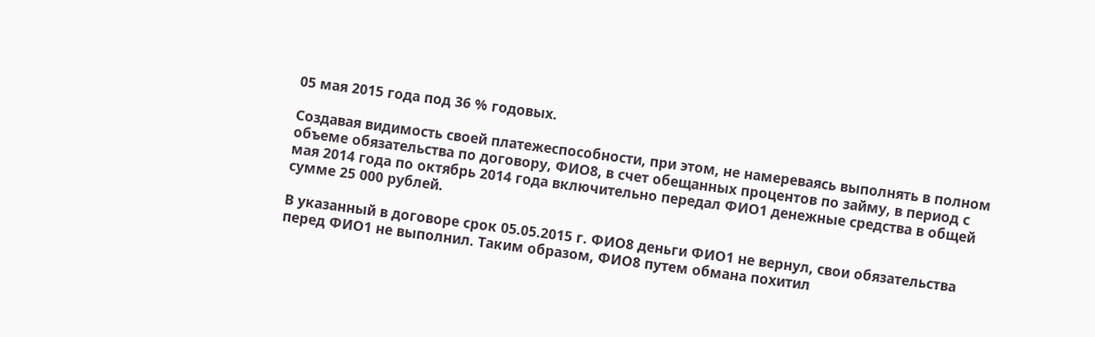05 мая 2015 года под 36 % годовых.

Создавая видимость своей платежеспособности, при этом, не намереваясь выполнять в полном объеме обязательства по договору, ФИО8, в счет обещанных процентов по займу, в период с мая 2014 года по октябрь 2014 года включительно передал ФИО1 денежные средства в общей сумме 25 000 рублей.

В указанный в договоре срок 05.05.2015 г. ФИО8 деньги ФИО1 не вернул, свои обязательства перед ФИО1 не выполнил. Таким образом, ФИО8 путем обмана похитил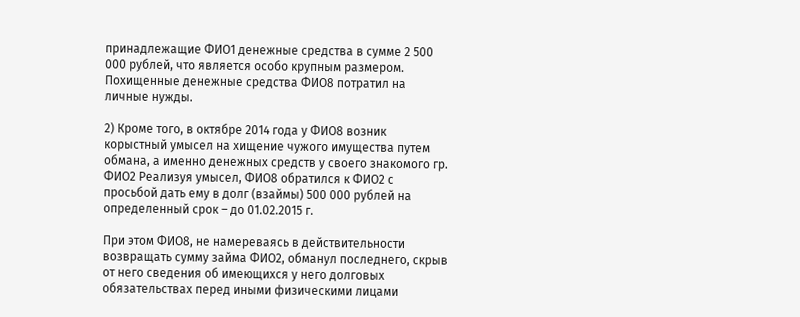принадлежащие ФИО1 денежные средства в сумме 2 500 000 рублей, что является особо крупным размером. Похищенные денежные средства ФИО8 потратил на личные нужды.

2) Кроме того, в октябре 2014 года у ФИО8 возник корыстный умысел на хищение чужого имущества путем обмана, а именно денежных средств у своего знакомого гр. ФИО2 Реализуя умысел, ФИО8 обратился к ФИО2 с просьбой дать ему в долг (взаймы) 500 000 рублей на определенный срок – до 01.02.2015 г.

При этом ФИО8, не намереваясь в действительности возвращать сумму займа ФИО2, обманул последнего, скрыв от него сведения об имеющихся у него долговых обязательствах перед иными физическими лицами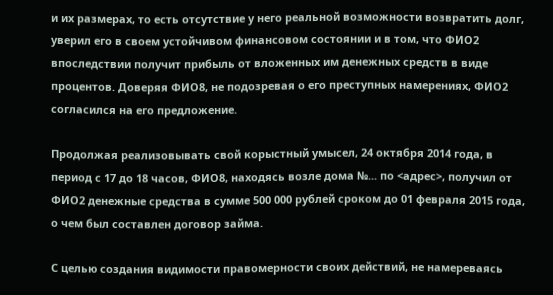и их размерах, то есть отсутствие у него реальной возможности возвратить долг, уверил его в своем устойчивом финансовом состоянии и в том, что ФИО2 впоследствии получит прибыль от вложенных им денежных средств в виде процентов. Доверяя ФИО8, не подозревая о его преступных намерениях, ФИО2 согласился на его предложение.

Продолжая реализовывать свой корыстный умысел, 24 октября 2014 года, в период с 17 до 18 часов, ФИО8, находясь возле дома №... по <адрес>, получил от ФИО2 денежные средства в сумме 500 000 рублей сроком до 01 февраля 2015 года, о чем был составлен договор займа.

С целью создания видимости правомерности своих действий, не намереваясь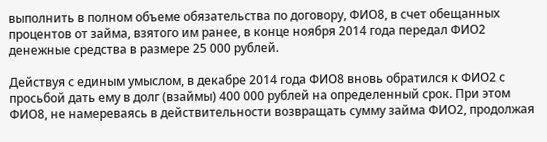выполнить в полном объеме обязательства по договору, ФИО8, в счет обещанных процентов от займа, взятого им ранее, в конце ноября 2014 года передал ФИО2 денежные средства в размере 25 000 рублей.

Действуя с единым умыслом, в декабре 2014 года ФИО8 вновь обратился к ФИО2 с просьбой дать ему в долг (взаймы) 400 000 рублей на определенный срок. При этом ФИО8, не намереваясь в действительности возвращать сумму займа ФИО2, продолжая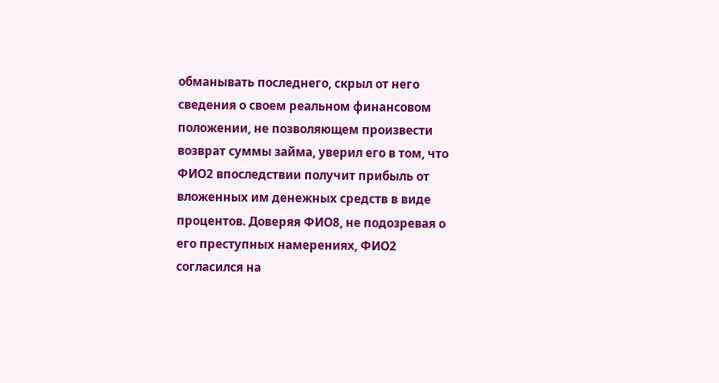обманывать последнего, скрыл от него сведения о своем реальном финансовом положении, не позволяющем произвести возврат суммы займа, уверил его в том, что ФИО2 впоследствии получит прибыль от вложенных им денежных средств в виде процентов. Доверяя ФИО8, не подозревая о его преступных намерениях, ФИО2 согласился на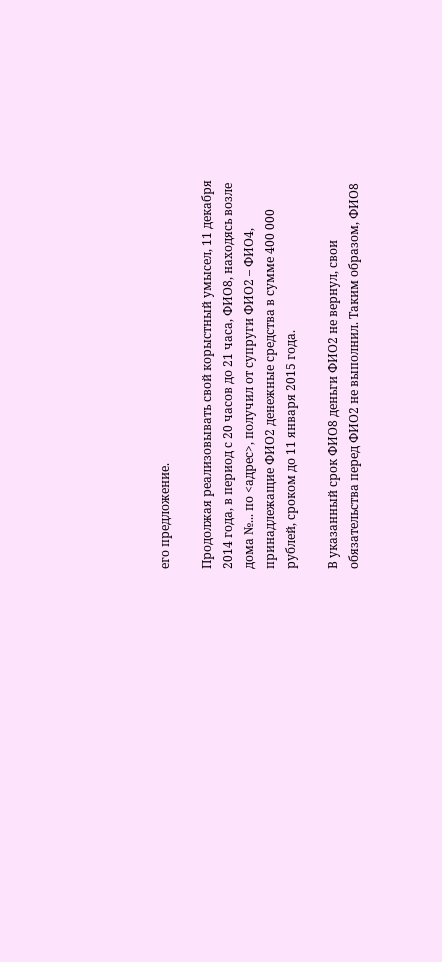его предложение.

Продолжая реализовывать свой корыстный умысел, 11 декабря 2014 года, в период с 20 часов до 21 часа, ФИО8, находясь возле дома №... по <адрес>, получил от супруги ФИО2 – ФИО4, принадлежащие ФИО2 денежные средства в сумме 400 000 рублей, сроком до 11 января 2015 года.

В указанный срок ФИО8 деньги ФИО2 не вернул, свои обязательства перед ФИО2 не выполнил. Таким образом, ФИО8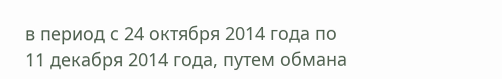в период с 24 октября 2014 года по 11 декабря 2014 года, путем обмана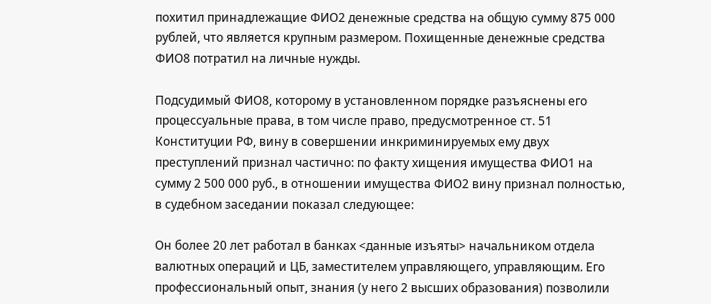похитил принадлежащие ФИО2 денежные средства на общую сумму 875 000 рублей, что является крупным размером. Похищенные денежные средства ФИО8 потратил на личные нужды.

Подсудимый ФИО8, которому в установленном порядке разъяснены его процессуальные права, в том числе право, предусмотренное ст. 51 Конституции РФ, вину в совершении инкриминируемых ему двух преступлений признал частично: по факту хищения имущества ФИО1 на сумму 2 500 000 руб., в отношении имущества ФИО2 вину признал полностью, в судебном заседании показал следующее:

Он более 20 лет работал в банках <данные изъяты> начальником отдела валютных операций и ЦБ, заместителем управляющего, управляющим. Его профессиональный опыт, знания (у него 2 высших образования) позволили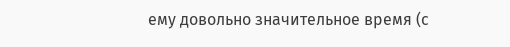ему довольно значительное время (с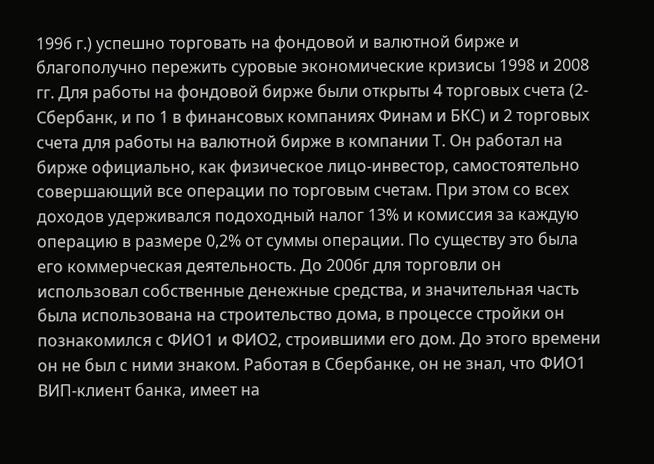1996 г.) успешно торговать на фондовой и валютной бирже и благополучно пережить суровые экономические кризисы 1998 и 2008 гг. Для работы на фондовой бирже были открыты 4 торговых счета (2-Сбербанк, и по 1 в финансовых компаниях Финам и БКС) и 2 торговых счета для работы на валютной бирже в компании Т. Он работал на бирже официально, как физическое лицо-инвестор, самостоятельно совершающий все операции по торговым счетам. При этом со всех доходов удерживался подоходный налог 13% и комиссия за каждую операцию в размере 0,2% от суммы операции. По существу это была его коммерческая деятельность. До 2006г для торговли он использовал собственные денежные средства, и значительная часть была использована на строительство дома, в процессе стройки он познакомился с ФИО1 и ФИО2, строившими его дом. До этого времени он не был с ними знаком. Работая в Сбербанке, он не знал, что ФИО1 ВИП-клиент банка, имеет на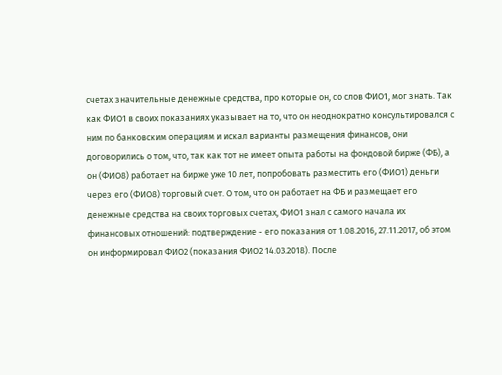счетах значительные денежные средства, про которые он, со слов ФИО1, мог знать. Так как ФИО1 в своих показаниях указывает на то, что он неоднократно консультировался с ним по банковским операциям и искал варианты размещения финансов, они договорились о том, что, так как тот не имеет опыта работы на фондовой бирже (ФБ), а он (ФИО8) работает на бирже уже 10 лет, попробовать разместить его (ФИО1) деньги через его (ФИО8) торговый счет. О том, что он работает на ФБ и размещает его денежные средства на своих торговых счетах, ФИО1 знал с самого начала их финансовых отношений: подтверждение - его показания от 1.08.2016, 27.11.2017, об этом он информировал ФИО2 (показания ФИО2 14.03.2018). После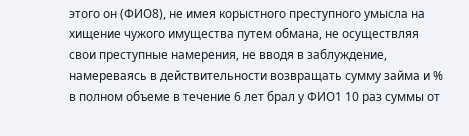этого он (ФИО8), не имея корыстного преступного умысла на хищение чужого имущества путем обмана, не осуществляя свои преступные намерения, не вводя в заблуждение, намереваясь в действительности возвращать сумму займа и % в полном объеме в течение 6 лет брал у ФИО1 10 раз суммы от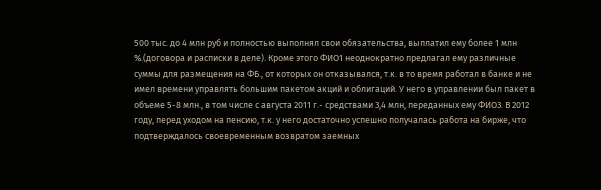500 тыс. до 4 млн руб и полностью выполнял свои обязательства, выплатил ему более 1 млн %.(договора и расписки в деле). Кроме этого ФИО1 неоднократно предлагал ему различные суммы для размещения на ФБ., от которых он отказывался, т.к. в то время работал в банке и не имел времени управлять большим пакетом акций и облигаций. У него в управлении был пакет в объеме 5-8 млн., в том числе с августа 2011 г.- средствами 3,4 млн, переданных ему ФИО3. В 2012 году, перед уходом на пенсию, т.к. у него достаточно успешно получалась работа на бирже, что подтверждалось своевременным возвратом заемных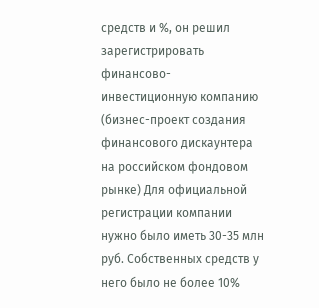средств и %, он решил зарегистрировать финансово-инвестиционную компанию (бизнес-проект создания финансового дискаунтера на российском фондовом рынке) Для официальной регистрации компании нужно было иметь 30-35 млн руб. Собственных средств у него было не более 10%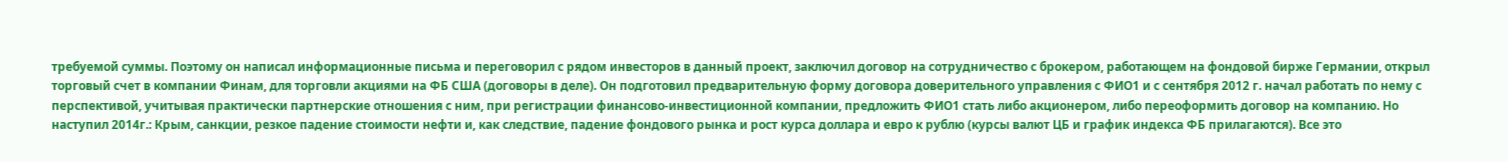требуемой суммы. Поэтому он написал информационные письма и переговорил с рядом инвесторов в данный проект, заключил договор на сотрудничество с брокером, работающем на фондовой бирже Германии, открыл торговый счет в компании Финам, для торговли акциями на ФБ США (договоры в деле). Он подготовил предварительную форму договора доверительного управления с ФИО1 и с сентября 2012 г. начал работать по нему с перспективой, учитывая практически партнерские отношения с ним, при регистрации финансово-инвестиционной компании, предложить ФИО1 стать либо акционером, либо переоформить договор на компанию. Но наступил 2014г.: Крым, санкции, резкое падение стоимости нефти и, как следствие, падение фондового рынка и рост курса доллара и евро к рублю (курсы валют ЦБ и график индекса ФБ прилагаются). Все это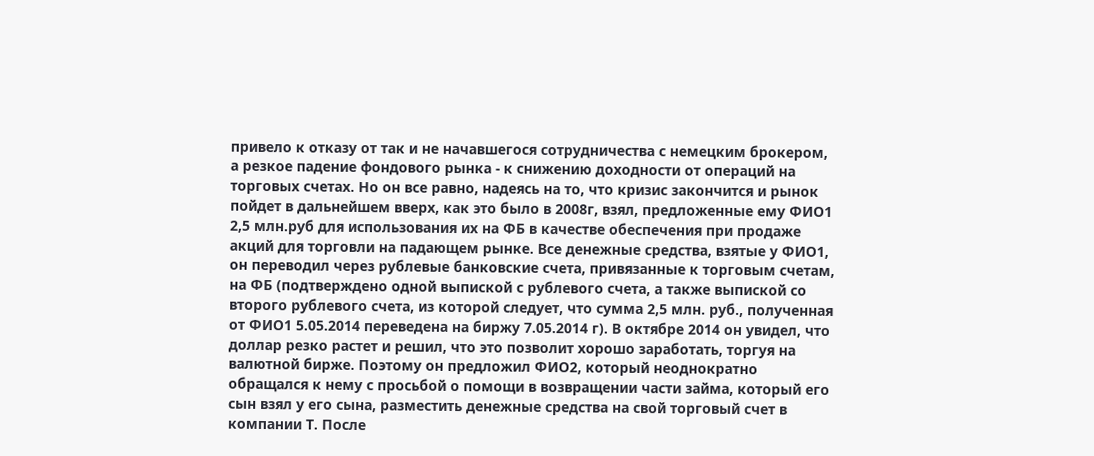привело к отказу от так и не начавшегося сотрудничества с немецким брокером, а резкое падение фондового рынка - к снижению доходности от операций на торговых счетах. Но он все равно, надеясь на то, что кризис закончится и рынок пойдет в дальнейшем вверх, как это было в 2008г, взял, предложенные ему ФИО1 2,5 млн.руб для использования их на ФБ в качестве обеспечения при продаже акций для торговли на падающем рынке. Все денежные средства, взятые у ФИО1, он переводил через рублевые банковские счета, привязанные к торговым счетам, на ФБ (подтверждено одной выпиской с рублевого счета, а также выпиской со второго рублевого счета, из которой следует, что сумма 2,5 млн. руб., полученная от ФИО1 5.05.2014 переведена на биржу 7.05.2014 г). В октябре 2014 он увидел, что доллар резко растет и решил, что это позволит хорошо заработать, торгуя на валютной бирже. Поэтому он предложил ФИО2, который неоднократно обращался к нему с просьбой о помощи в возвращении части займа, который его сын взял у его сына, разместить денежные средства на свой торговый счет в компании Т. После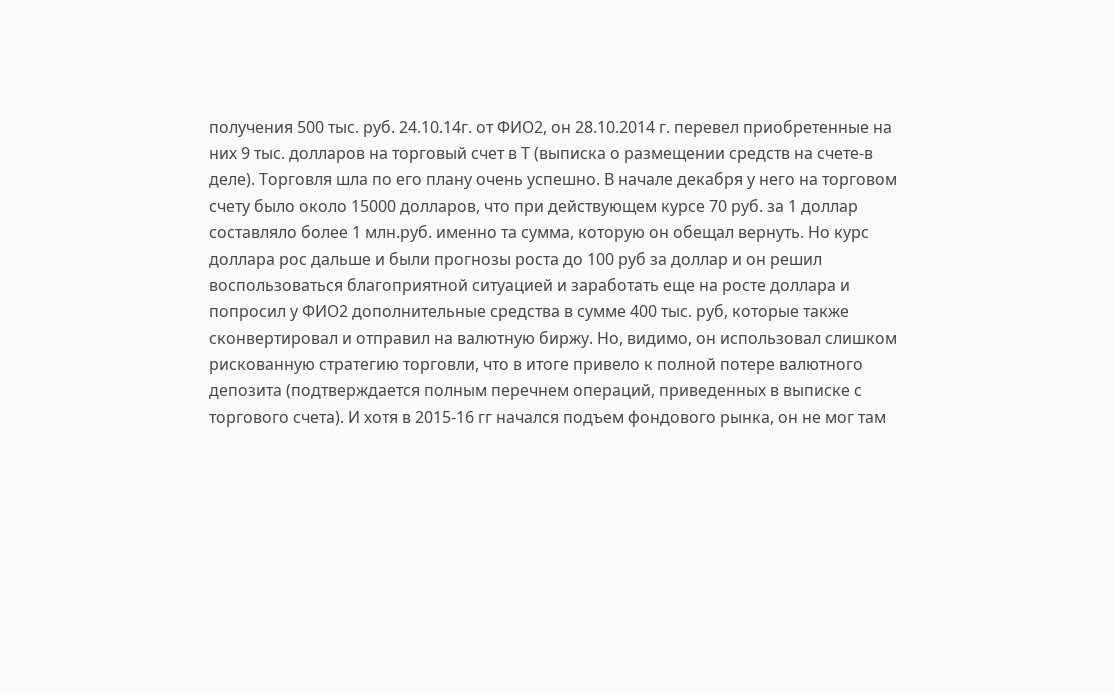получения 500 тыс. руб. 24.10.14г. от ФИО2, он 28.10.2014 г. перевел приобретенные на них 9 тыс. долларов на торговый счет в Т (выписка о размещении средств на счете-в деле). Торговля шла по его плану очень успешно. В начале декабря у него на торговом счету было около 15000 долларов, что при действующем курсе 70 руб. за 1 доллар составляло более 1 млн.руб. именно та сумма, которую он обещал вернуть. Но курс доллара рос дальше и были прогнозы роста до 100 руб за доллар и он решил воспользоваться благоприятной ситуацией и заработать еще на росте доллара и попросил у ФИО2 дополнительные средства в сумме 400 тыс. руб, которые также сконвертировал и отправил на валютную биржу. Но, видимо, он использовал слишком рискованную стратегию торговли, что в итоге привело к полной потере валютного депозита (подтверждается полным перечнем операций, приведенных в выписке с торгового счета). И хотя в 2015-16 гг начался подъем фондового рынка, он не мог там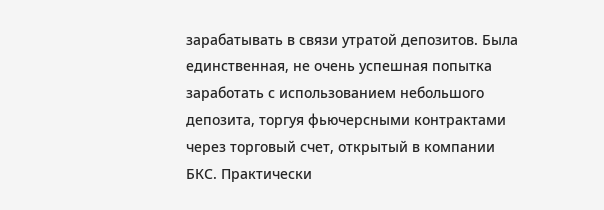зарабатывать в связи утратой депозитов. Была единственная, не очень успешная попытка заработать с использованием небольшого депозита, торгуя фьючерсными контрактами через торговый счет, открытый в компании БКС. Практически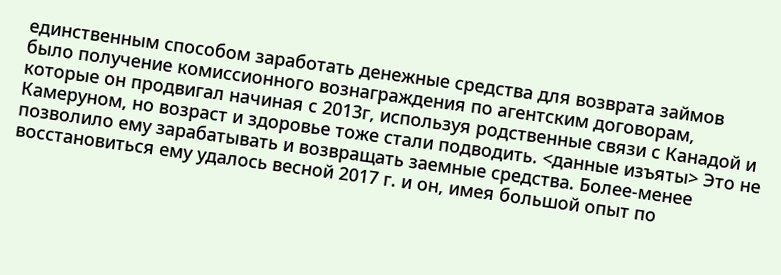единственным способом заработать денежные средства для возврата займов было получение комиссионного вознаграждения по агентским договорам, которые он продвигал начиная с 2013г, используя родственные связи с Канадой и Камеруном, но возраст и здоровье тоже стали подводить. <данные изъяты> Это не позволило ему зарабатывать и возвращать заемные средства. Более-менее восстановиться ему удалось весной 2017 г. и он, имея большой опыт по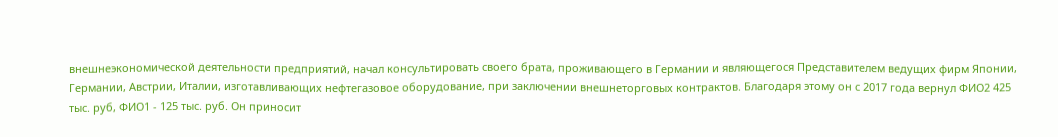внешнеэкономической деятельности предприятий, начал консультировать своего брата, проживающего в Германии и являющегося Представителем ведущих фирм Японии, Германии, Австрии, Италии, изготавливающих нефтегазовое оборудование, при заключении внешнеторговых контрактов. Благодаря этому он с 2017 года вернул ФИО2 425 тыс. руб, ФИО1 - 125 тыс. руб. Он приносит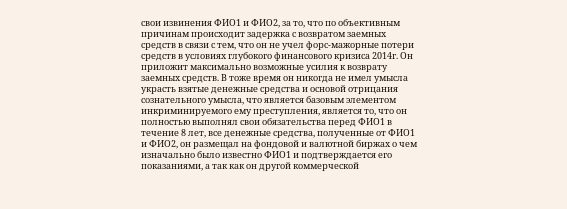свои извинения ФИО1 и ФИО2, за то, что по объективным причинам происходит задержка с возвратом заемных средств в связи с тем, что он не учел форс-мажорные потери средств в условиях глубокого финансового кризиса 2014г. Он приложит максимально возможные усилия к возврату заемных средств. В тоже время он никогда не имел умысла украсть взятые денежные средства и основой отрицания сознательного умысла, что является базовым элементом инкриминируемого ему преступления, является то, что он полностью выполнял свои обязательства перед ФИО1 в течение 8 лет, все денежные средства, полученные от ФИО1 и ФИО2, он размещал на фондовой и валютной биржах о чем изначально было известно ФИО1 и подтверждается его показаниями, а так как он другой коммерческой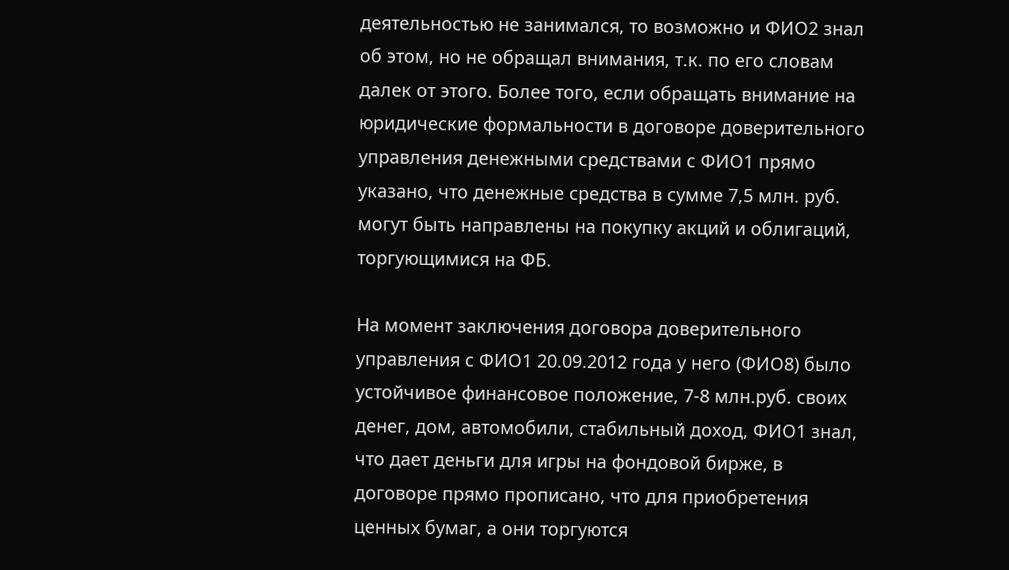деятельностью не занимался, то возможно и ФИО2 знал об этом, но не обращал внимания, т.к. по его словам далек от этого. Более того, если обращать внимание на юридические формальности в договоре доверительного управления денежными средствами с ФИО1 прямо указано, что денежные средства в сумме 7,5 млн. руб. могут быть направлены на покупку акций и облигаций, торгующимися на ФБ.

На момент заключения договора доверительного управления с ФИО1 20.09.2012 года у него (ФИО8) было устойчивое финансовое положение, 7-8 млн.руб. своих денег, дом, автомобили, стабильный доход, ФИО1 знал, что дает деньги для игры на фондовой бирже, в договоре прямо прописано, что для приобретения ценных бумаг, а они торгуются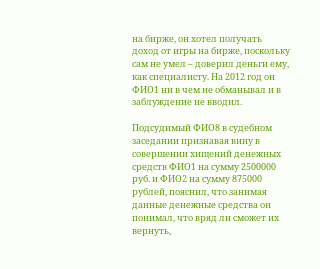на бирже, он хотел получать доход от игры на бирже, поскольку сам не умел – доверил деньги ему, как специалисту. На 2012 год он ФИО1 ни в чем не обманывал и в заблуждение не вводил.

Подсудимый ФИО8 в судебном заседании признавая вину в совершении хищений денежных средств ФИО1 на сумму 2500000 руб. и ФИО2 на сумму 875000 рублей, пояснил, что занимая данные денежные средства он понимал, что вряд ли сможет их вернуть,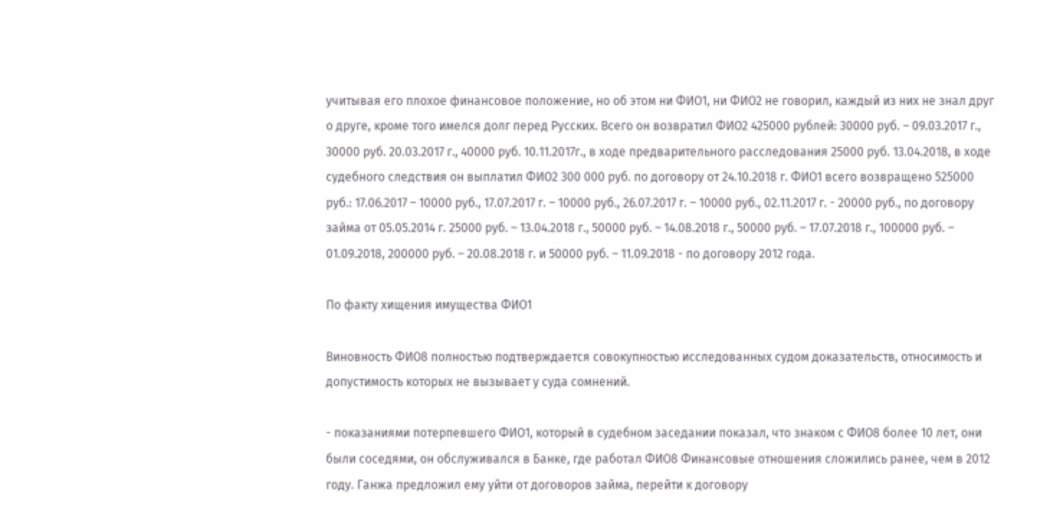учитывая его плохое финансовое положение, но об этом ни ФИО1, ни ФИО2 не говорил, каждый из них не знал друг о друге, кроме того имелся долг перед Русских. Всего он возвратил ФИО2 425000 рублей: 30000 руб. – 09.03.2017 г., 30000 руб. 20.03.2017 г., 40000 руб. 10.11.2017г., в ходе предварительного расследования 25000 руб. 13.04.2018, в ходе судебного следствия он выплатил ФИО2 300 000 руб. по договору от 24.10.2018 г. ФИО1 всего возвращено 525000 руб.: 17.06.2017 – 10000 руб., 17.07.2017 г. – 10000 руб., 26.07.2017 г. – 10000 руб., 02.11.2017 г. - 20000 руб., по договору займа от 05.05.2014 г. 25000 руб. – 13.04.2018 г., 50000 руб. – 14.08.2018 г., 50000 руб. – 17.07.2018 г., 100000 руб. – 01.09.2018, 200000 руб. – 20.08.2018 г. и 50000 руб. – 11.09.2018 - по договору 2012 года.

По факту хищения имущества ФИО1

Виновность ФИО8 полностью подтверждается совокупностью исследованных судом доказательств, относимость и допустимость которых не вызывает у суда сомнений.

- показаниями потерпевшего ФИО1, который в судебном заседании показал, что знаком с ФИО8 более 10 лет, они были соседями, он обслуживался в Банке, где работал ФИО8 Финансовые отношения сложились ранее, чем в 2012 году. Ганжа предложил ему уйти от договоров займа, перейти к договору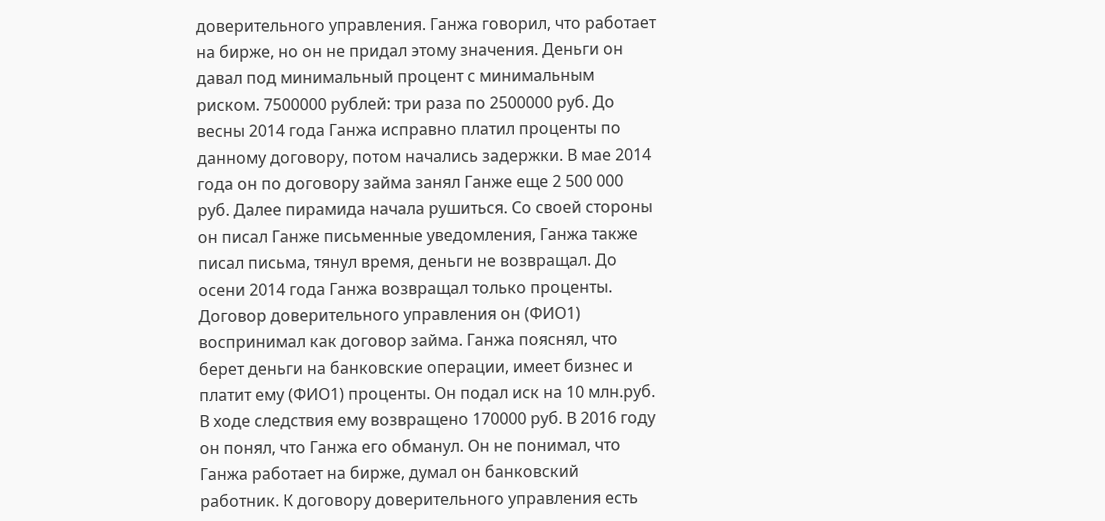доверительного управления. Ганжа говорил, что работает на бирже, но он не придал этому значения. Деньги он давал под минимальный процент с минимальным риском. 7500000 рублей: три раза по 2500000 руб. До весны 2014 года Ганжа исправно платил проценты по данному договору, потом начались задержки. В мае 2014 года он по договору займа занял Ганже еще 2 500 000 руб. Далее пирамида начала рушиться. Со своей стороны он писал Ганже письменные уведомления, Ганжа также писал письма, тянул время, деньги не возвращал. До осени 2014 года Ганжа возвращал только проценты. Договор доверительного управления он (ФИО1) воспринимал как договор займа. Ганжа пояснял, что берет деньги на банковские операции, имеет бизнес и платит ему (ФИО1) проценты. Он подал иск на 10 млн.руб. В ходе следствия ему возвращено 170000 руб. В 2016 году он понял, что Ганжа его обманул. Он не понимал, что Ганжа работает на бирже, думал он банковский работник. К договору доверительного управления есть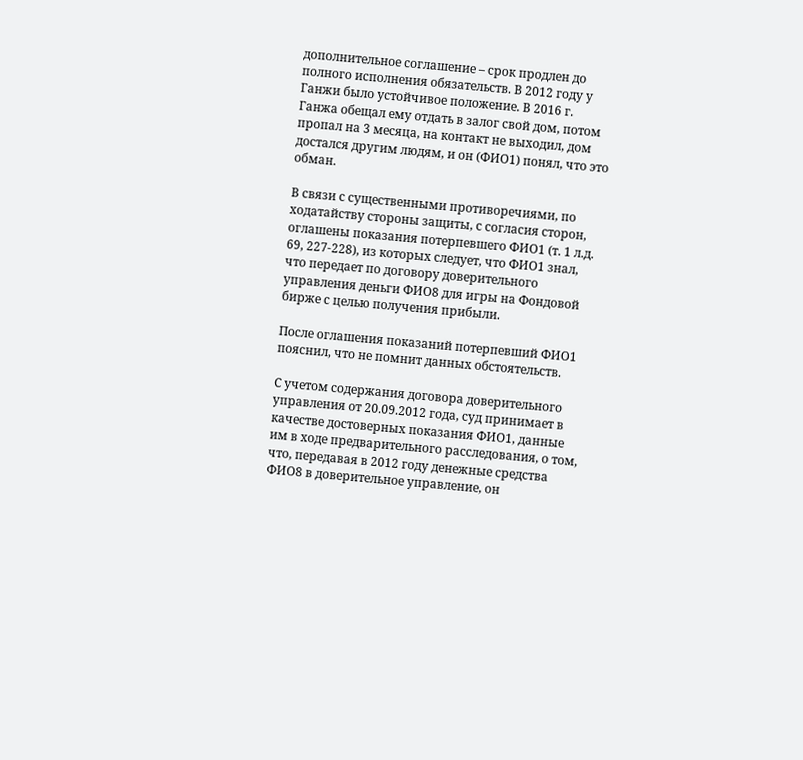дополнительное соглашение – срок продлен до полного исполнения обязательств. В 2012 году у Ганжи было устойчивое положение. В 2016 г. Ганжа обещал ему отдать в залог свой дом, потом пропал на 3 месяца, на контакт не выходил, дом достался другим людям, и он (ФИО1) понял, что это обман.

В связи с существенными противоречиями, по ходатайству стороны защиты, с согласия сторон, оглашены показания потерпевшего ФИО1 (т. 1 л.д. 69, 227-228), из которых следует, что ФИО1 знал, что передает по договору доверительного управления деньги ФИО8 для игры на Фондовой бирже с целью получения прибыли.

После оглашения показаний потерпевший ФИО1 пояснил, что не помнит данных обстоятельств.

С учетом содержания договора доверительного управления от 20.09.2012 года, суд принимает в качестве достоверных показания ФИО1, данные им в ходе предварительного расследования, о том, что, передавая в 2012 году денежные средства ФИО8 в доверительное управление, он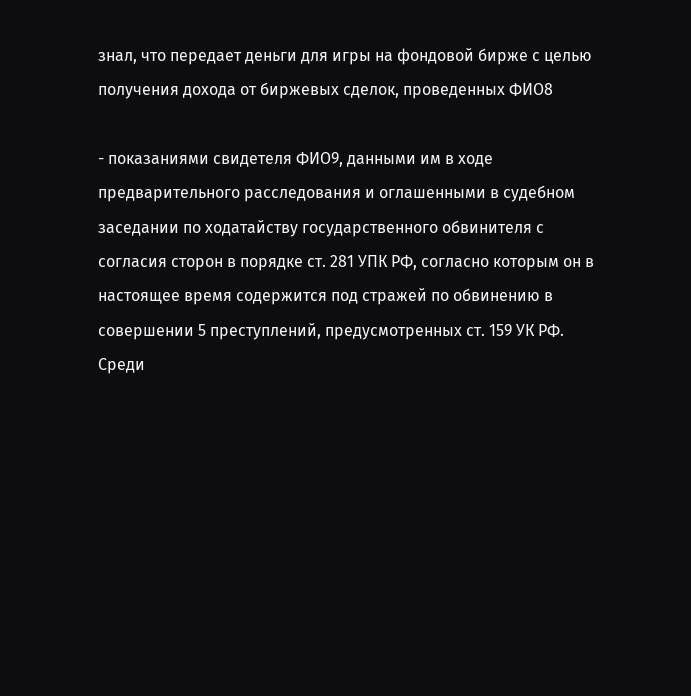знал, что передает деньги для игры на фондовой бирже с целью получения дохода от биржевых сделок, проведенных ФИО8

- показаниями свидетеля ФИО9, данными им в ходе предварительного расследования и оглашенными в судебном заседании по ходатайству государственного обвинителя с согласия сторон в порядке ст. 281 УПК РФ, согласно которым он в настоящее время содержится под стражей по обвинению в совершении 5 преступлений, предусмотренных ст. 159 УК РФ. Среди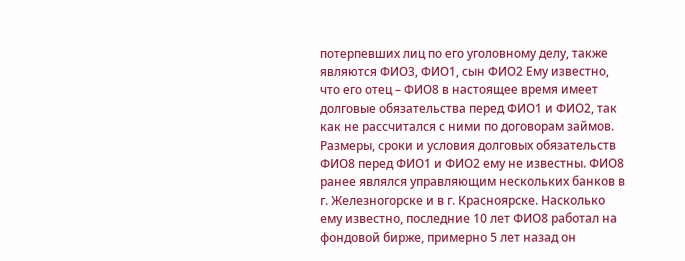потерпевших лиц по его уголовному делу, также являются ФИО3, ФИО1, сын ФИО2 Ему известно, что его отец – ФИО8 в настоящее время имеет долговые обязательства перед ФИО1 и ФИО2, так как не рассчитался с ними по договорам займов. Размеры, сроки и условия долговых обязательств ФИО8 перед ФИО1 и ФИО2 ему не известны. ФИО8 ранее являлся управляющим нескольких банков в г. Железногорске и в г. Красноярске. Насколько ему известно, последние 10 лет ФИО8 работал на фондовой бирже, примерно 5 лет назад он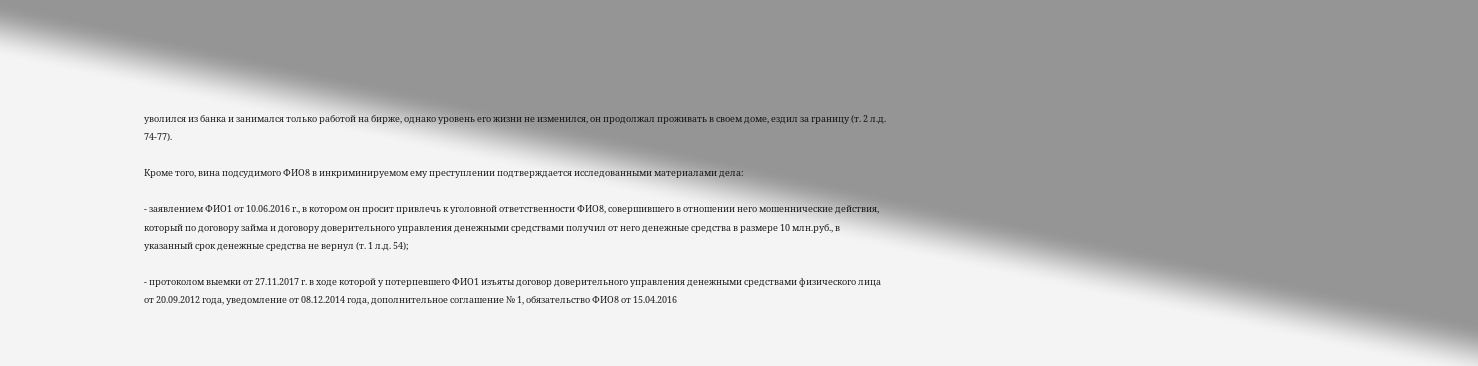уволился из банка и занимался только работой на бирже, однако уровень его жизни не изменился, он продолжал проживать в своем доме, ездил за границу (т. 2 л.д. 74-77).

Кроме того, вина подсудимого ФИО8 в инкриминируемом ему преступлении подтверждается исследованными материалами дела:

- заявлением ФИО1 от 10.06.2016 г., в котором он просит привлечь к уголовной ответственности ФИО8, совершившего в отношении него мошеннические действия, который по договору займа и договору доверительного управления денежными средствами получил от него денежные средства в размере 10 млн.руб., в указанный срок денежные средства не вернул (т. 1 л.д. 54);

- протоколом выемки от 27.11.2017 г. в ходе которой у потерпевшего ФИО1 изъяты договор доверительного управления денежными средствами физического лица от 20.09.2012 года, уведомление от 08.12.2014 года, дополнительное соглашение № 1, обязательство ФИО8 от 15.04.2016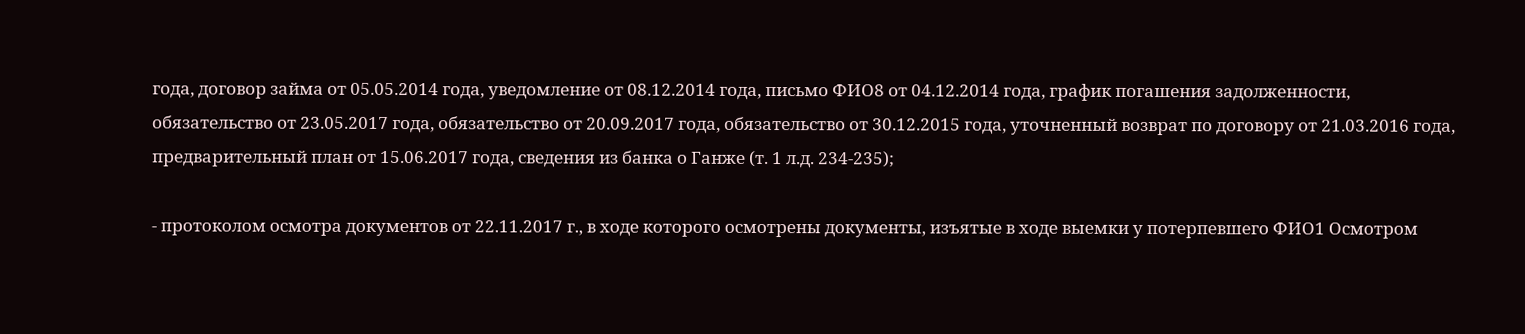года, договор займа от 05.05.2014 года, уведомление от 08.12.2014 года, письмо ФИО8 от 04.12.2014 года, график погашения задолженности, обязательство от 23.05.2017 года, обязательство от 20.09.2017 года, обязательство от 30.12.2015 года, уточненный возврат по договору от 21.03.2016 года, предварительный план от 15.06.2017 года, сведения из банка о Ганже (т. 1 л.д. 234-235);

- протоколом осмотра документов от 22.11.2017 г., в ходе которого осмотрены документы, изъятые в ходе выемки у потерпевшего ФИО1 Осмотром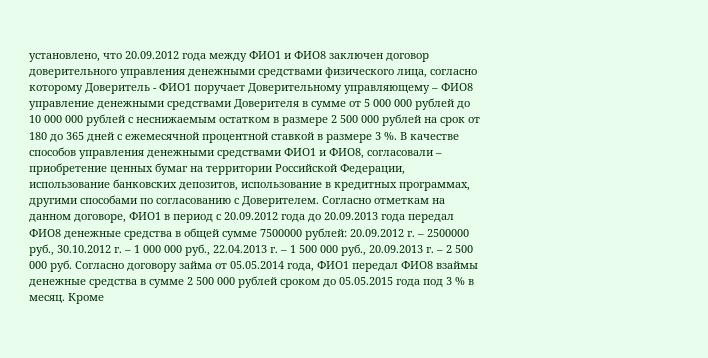установлено, что 20.09.2012 года между ФИО1 и ФИО8 заключен договор доверительного управления денежными средствами физического лица, согласно которому Доверитель - ФИО1 поручает Доверительному управляющему – ФИО8 управление денежными средствами Доверителя в сумме от 5 000 000 рублей до 10 000 000 рублей с неснижаемым остатком в размере 2 500 000 рублей на срок от 180 до 365 дней с ежемесячной процентной ставкой в размере 3 %. В качестве способов управления денежными средствами ФИО1 и ФИО8, согласовали – приобретение ценных бумаг на территории Российской Федерации, использование банковских депозитов, использование в кредитных программах, другими способами по согласованию с Доверителем. Согласно отметкам на данном договоре, ФИО1 в период с 20.09.2012 года до 20.09.2013 года передал ФИО8 денежные средства в общей сумме 7500000 рублей: 20.09.2012 г. – 2500000 руб., 30.10.2012 г. – 1 000 000 руб., 22.04.2013 г. – 1 500 000 руб., 20.09.2013 г. – 2 500 000 руб. Согласно договору займа от 05.05.2014 года, ФИО1 передал ФИО8 взаймы денежные средства в сумме 2 500 000 рублей сроком до 05.05.2015 года под 3 % в месяц. Кроме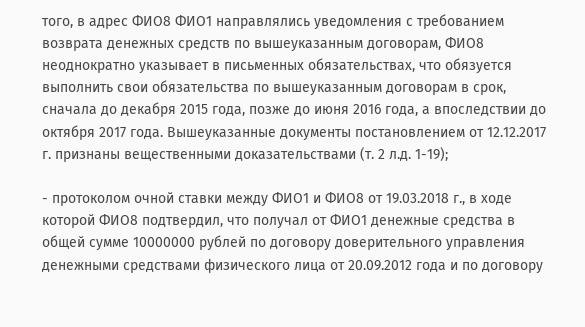того, в адрес ФИО8 ФИО1 направлялись уведомления с требованием возврата денежных средств по вышеуказанным договорам, ФИО8 неоднократно указывает в письменных обязательствах, что обязуется выполнить свои обязательства по вышеуказанным договорам в срок, сначала до декабря 2015 года, позже до июня 2016 года, а впоследствии до октября 2017 года. Вышеуказанные документы постановлением от 12.12.2017 г. признаны вещественными доказательствами (т. 2 л.д. 1-19);

- протоколом очной ставки между ФИО1 и ФИО8 от 19.03.2018 г., в ходе которой ФИО8 подтвердил, что получал от ФИО1 денежные средства в общей сумме 10000000 рублей по договору доверительного управления денежными средствами физического лица от 20.09.2012 года и по договору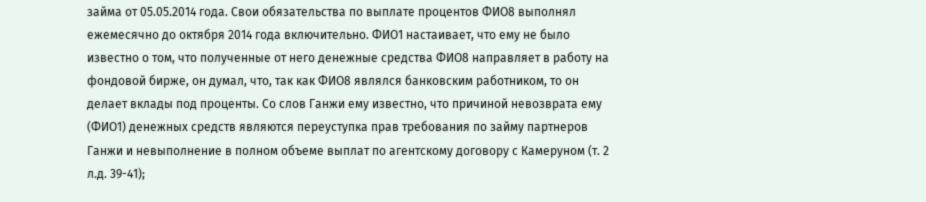займа от 05.05.2014 года. Свои обязательства по выплате процентов ФИО8 выполнял ежемесячно до октября 2014 года включительно. ФИО1 настаивает, что ему не было известно о том, что полученные от него денежные средства ФИО8 направляет в работу на фондовой бирже, он думал, что, так как ФИО8 являлся банковским работником, то он делает вклады под проценты. Со слов Ганжи ему известно, что причиной невозврата ему (ФИО1) денежных средств являются переуступка прав требования по займу партнеров Ганжи и невыполнение в полном объеме выплат по агентскому договору с Камеруном (т. 2 л.д. 39-41);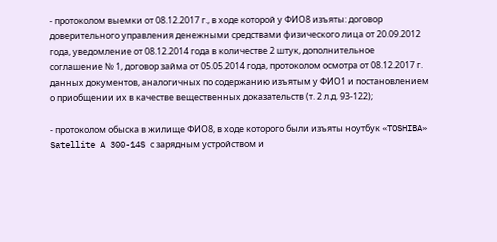- протоколом выемки от 08.12.2017 г., в ходе которой у ФИО8 изъяты: договор доверительного управления денежными средствами физического лица от 20.09.2012 года, уведомление от 08.12.2014 года в количестве 2 штук, дополнительное соглашение № 1, договор займа от 05.05.2014 года, протоколом осмотра от 08.12.2017 г. данных документов, аналогичных по содержанию изъятым у ФИО1 и постановлением о приобщении их в качестве вещественных доказательств (т. 2 л.д. 93-122);

- протоколом обыска в жилище ФИО8, в ходе которого были изъяты ноутбук «TOSHIBA» Satellite A 300-14S с зарядным устройством и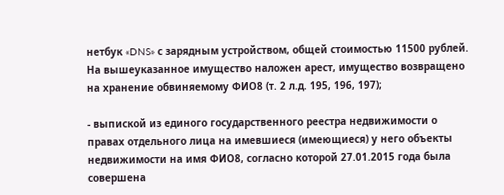нетбук «DNS» с зарядным устройством, общей стоимостью 11500 рублей. На вышеуказанное имущество наложен арест, имущество возвращено на хранение обвиняемому ФИО8 (т. 2 л.д. 195, 196, 197);

- выпиской из единого государственного реестра недвижимости о правах отдельного лица на имевшиеся (имеющиеся) у него объекты недвижимости на имя ФИО8, согласно которой 27.01.2015 года была совершена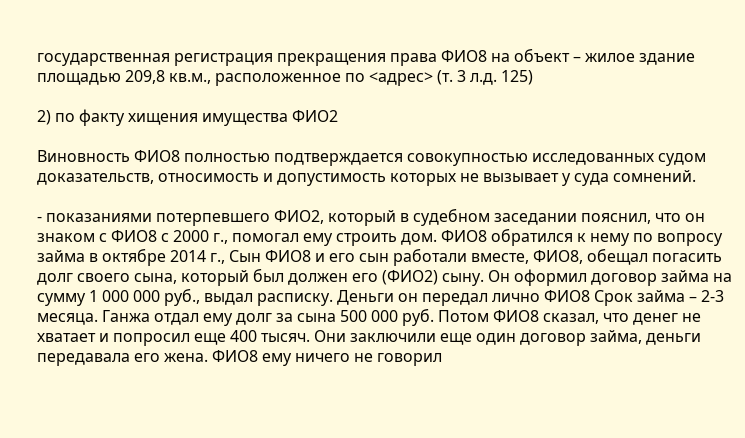государственная регистрация прекращения права ФИО8 на объект – жилое здание площадью 209,8 кв.м., расположенное по <адрес> (т. 3 л.д. 125)

2) по факту хищения имущества ФИО2

Виновность ФИО8 полностью подтверждается совокупностью исследованных судом доказательств, относимость и допустимость которых не вызывает у суда сомнений.

- показаниями потерпевшего ФИО2, который в судебном заседании пояснил, что он знаком с ФИО8 с 2000 г., помогал ему строить дом. ФИО8 обратился к нему по вопросу займа в октябре 2014 г., Сын ФИО8 и его сын работали вместе, ФИО8, обещал погасить долг своего сына, который был должен его (ФИО2) сыну. Он оформил договор займа на сумму 1 000 000 руб., выдал расписку. Деньги он передал лично ФИО8 Срок займа – 2-3 месяца. Ганжа отдал ему долг за сына 500 000 руб. Потом ФИО8 сказал, что денег не хватает и попросил еще 400 тысяч. Они заключили еще один договор займа, деньги передавала его жена. ФИО8 ему ничего не говорил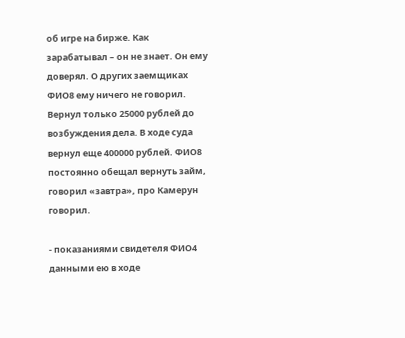об игре на бирже. Как зарабатывал – он не знает. Он ему доверял. О других заемщиках ФИО8 ему ничего не говорил. Вернул только 25000 рублей до возбуждения дела. В ходе суда вернул еще 400000 рублей. ФИО8 постоянно обещал вернуть займ, говорил «завтра», про Камерун говорил.

- показаниями свидетеля ФИО4 данными ею в ходе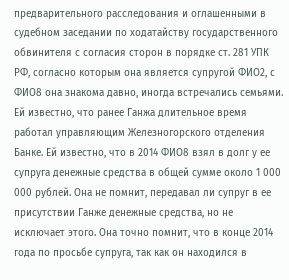предварительного расследования и оглашенными в судебном заседании по ходатайству государственного обвинителя с согласия сторон в порядке ст. 281 УПК РФ, согласно которым она является супругой ФИО2, с ФИО8 она знакома давно, иногда встречались семьями. Ей известно, что ранее Ганжа длительное время работал управляющим Железногорского отделения Банке. Ей известно, что в 2014 ФИО8 взял в долг у ее супруга денежные средства в общей сумме около 1 000 000 рублей. Она не помнит, передавал ли супруг в ее присутствии Ганже денежные средства, но не исключает этого. Она точно помнит, что в конце 2014 года по просьбе супруга, так как он находился в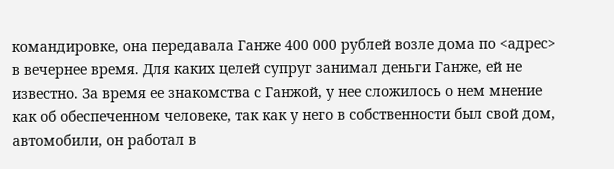командировке, она передавала Ганже 400 000 рублей возле дома по <адрес> в вечернее время. Для каких целей супруг занимал деньги Ганже, ей не известно. За время ее знакомства с Ганжой, у нее сложилось о нем мнение как об обеспеченном человеке, так как у него в собственности был свой дом, автомобили, он работал в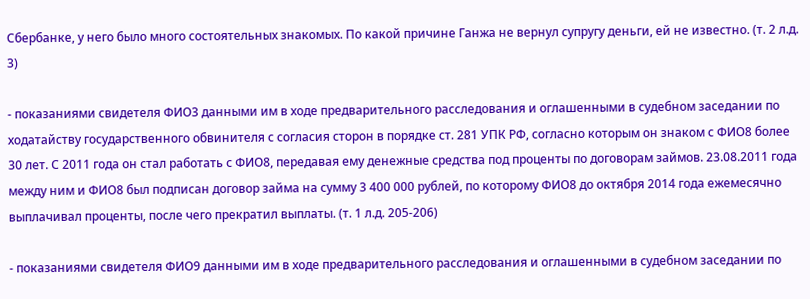Сбербанке, у него было много состоятельных знакомых. По какой причине Ганжа не вернул супругу деньги, ей не известно. (т. 2 л.д. 3)

- показаниями свидетеля ФИО3 данными им в ходе предварительного расследования и оглашенными в судебном заседании по ходатайству государственного обвинителя с согласия сторон в порядке ст. 281 УПК РФ, согласно которым он знаком с ФИО8 более 30 лет. С 2011 года он стал работать с ФИО8, передавая ему денежные средства под проценты по договорам займов. 23.08.2011 года между ним и ФИО8 был подписан договор займа на сумму 3 400 000 рублей, по которому ФИО8 до октября 2014 года ежемесячно выплачивал проценты, после чего прекратил выплаты. (т. 1 л.д. 205-206)

- показаниями свидетеля ФИО9 данными им в ходе предварительного расследования и оглашенными в судебном заседании по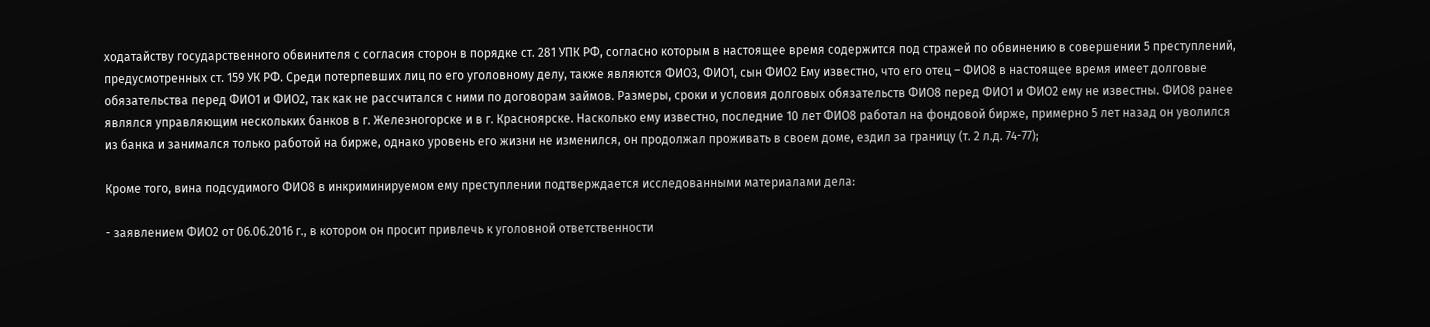ходатайству государственного обвинителя с согласия сторон в порядке ст. 281 УПК РФ, согласно которым в настоящее время содержится под стражей по обвинению в совершении 5 преступлений, предусмотренных ст. 159 УК РФ. Среди потерпевших лиц по его уголовному делу, также являются ФИО3, ФИО1, сын ФИО2 Ему известно, что его отец – ФИО8 в настоящее время имеет долговые обязательства перед ФИО1 и ФИО2, так как не рассчитался с ними по договорам займов. Размеры, сроки и условия долговых обязательств ФИО8 перед ФИО1 и ФИО2 ему не известны. ФИО8 ранее являлся управляющим нескольких банков в г. Железногорске и в г. Красноярске. Насколько ему известно, последние 10 лет ФИО8 работал на фондовой бирже, примерно 5 лет назад он уволился из банка и занимался только работой на бирже, однако уровень его жизни не изменился, он продолжал проживать в своем доме, ездил за границу (т. 2 л.д. 74-77);

Кроме того, вина подсудимого ФИО8 в инкриминируемом ему преступлении подтверждается исследованными материалами дела:

- заявлением ФИО2 от 06.06.2016 г., в котором он просит привлечь к уголовной ответственности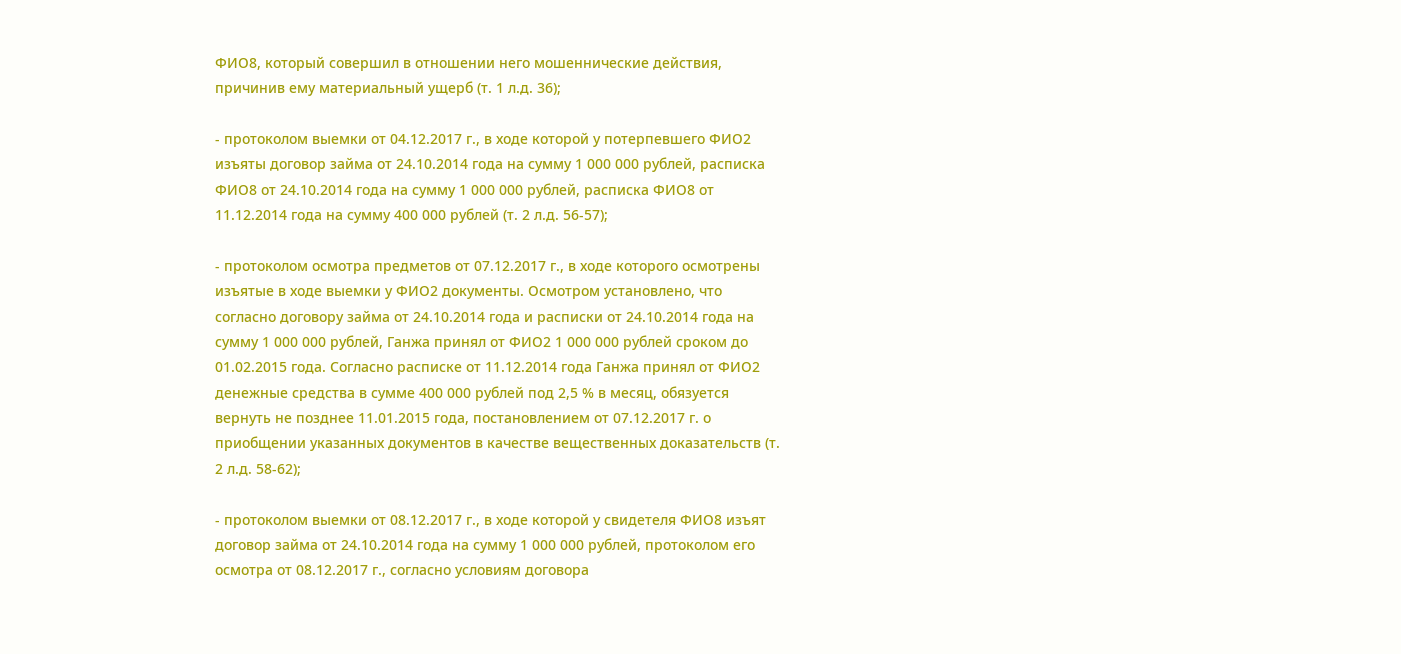ФИО8, который совершил в отношении него мошеннические действия, причинив ему материальный ущерб (т. 1 л.д. 36);

- протоколом выемки от 04.12.2017 г., в ходе которой у потерпевшего ФИО2 изъяты договор займа от 24.10.2014 года на сумму 1 000 000 рублей, расписка ФИО8 от 24.10.2014 года на сумму 1 000 000 рублей, расписка ФИО8 от 11.12.2014 года на сумму 400 000 рублей (т. 2 л.д. 56-57);

- протоколом осмотра предметов от 07.12.2017 г., в ходе которого осмотрены изъятые в ходе выемки у ФИО2 документы. Осмотром установлено, что согласно договору займа от 24.10.2014 года и расписки от 24.10.2014 года на сумму 1 000 000 рублей, Ганжа принял от ФИО2 1 000 000 рублей сроком до 01.02.2015 года. Согласно расписке от 11.12.2014 года Ганжа принял от ФИО2 денежные средства в сумме 400 000 рублей под 2,5 % в месяц, обязуется вернуть не позднее 11.01.2015 года, постановлением от 07.12.2017 г. о приобщении указанных документов в качестве вещественных доказательств (т. 2 л.д. 58-62);

- протоколом выемки от 08.12.2017 г., в ходе которой у свидетеля ФИО8 изъят договор займа от 24.10.2014 года на сумму 1 000 000 рублей, протоколом его осмотра от 08.12.2017 г., согласно условиям договора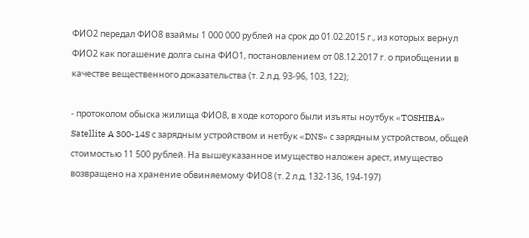ФИО2 передал ФИО8 взаймы 1 000 000 рублей на срок до 01.02.2015 г., из которых вернул ФИО2 как погашение долга сына ФИО1, постановлением от 08.12.2017 г. о приобщении в качестве вещественного доказательства (т. 2 л.д. 93-96, 103, 122);

- протоколом обыска жилища ФИО8, в ходе которого были изъяты ноутбук «TOSHIBA» Satellite A 300-14S с зарядным устройством и нетбук «DNS» с зарядным устройством, общей стоимостью 11 500 рублей. На вышеуказанное имущество наложен арест, имущество возвращено на хранение обвиняемому ФИО8 (т. 2 л.д. 132-136, 194-197)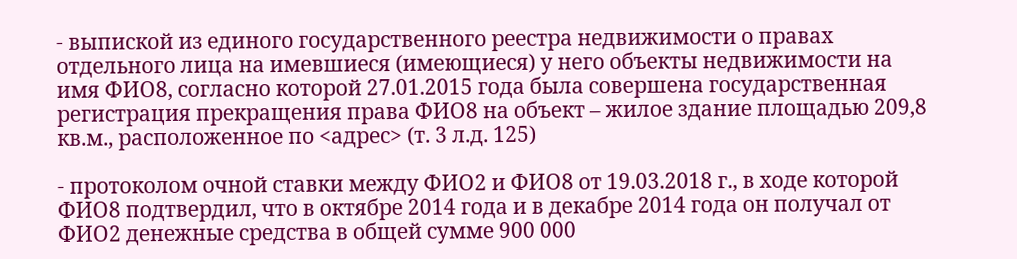- выпиской из единого государственного реестра недвижимости о правах отдельного лица на имевшиеся (имеющиеся) у него объекты недвижимости на имя ФИО8, согласно которой 27.01.2015 года была совершена государственная регистрация прекращения права ФИО8 на объект – жилое здание площадью 209,8 кв.м., расположенное по <адрес> (т. 3 л.д. 125)

- протоколом очной ставки между ФИО2 и ФИО8 от 19.03.2018 г., в ходе которой ФИО8 подтвердил, что в октябре 2014 года и в декабре 2014 года он получал от ФИО2 денежные средства в общей сумме 900 000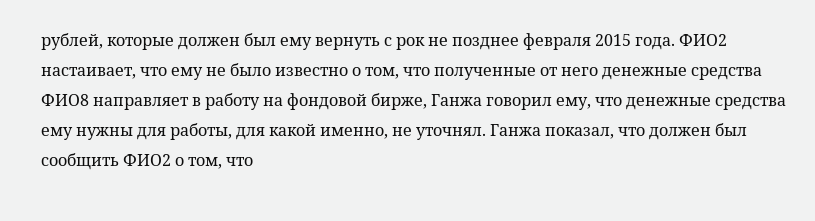рублей, которые должен был ему вернуть с рок не позднее февраля 2015 года. ФИО2 настаивает, что ему не было известно о том, что полученные от него денежные средства ФИО8 направляет в работу на фондовой бирже, Ганжа говорил ему, что денежные средства ему нужны для работы, для какой именно, не уточнял. Ганжа показал, что должен был сообщить ФИО2 о том, что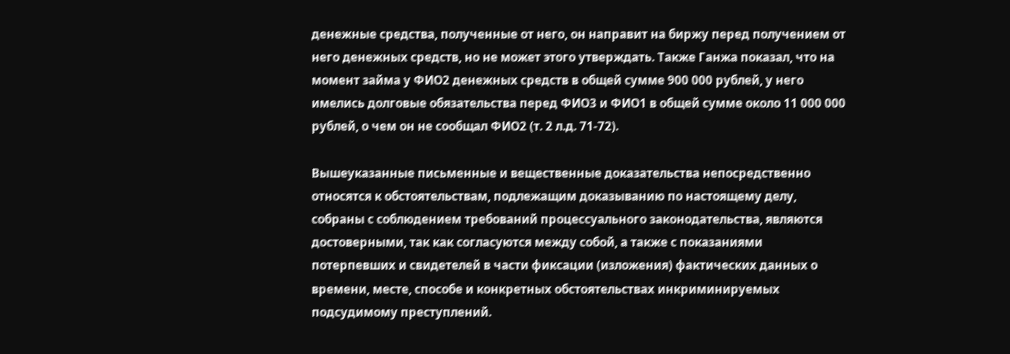денежные средства, полученные от него, он направит на биржу перед получением от него денежных средств, но не может этого утверждать. Также Ганжа показал, что на момент займа у ФИО2 денежных средств в общей сумме 900 000 рублей, у него имелись долговые обязательства перед ФИО3 и ФИО1 в общей сумме около 11 000 000 рублей, о чем он не сообщал ФИО2 (т. 2 л.д. 71-72).

Вышеуказанные письменные и вещественные доказательства непосредственно относятся к обстоятельствам, подлежащим доказыванию по настоящему делу, собраны с соблюдением требований процессуального законодательства, являются достоверными, так как согласуются между собой, а также с показаниями потерпевших и свидетелей в части фиксации (изложения) фактических данных о времени, месте, способе и конкретных обстоятельствах инкриминируемых подсудимому преступлений.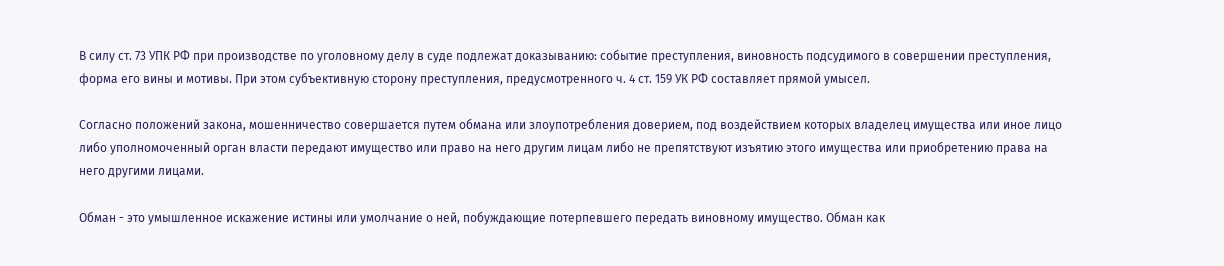В силу ст. 73 УПК РФ при производстве по уголовному делу в суде подлежат доказыванию: событие преступления, виновность подсудимого в совершении преступления, форма его вины и мотивы. При этом субъективную сторону преступления, предусмотренного ч. 4 ст. 159 УК РФ составляет прямой умысел.

Согласно положений закона, мошенничество совершается путем обмана или злоупотребления доверием, под воздействием которых владелец имущества или иное лицо либо уполномоченный орган власти передают имущество или право на него другим лицам либо не препятствуют изъятию этого имущества или приобретению права на него другими лицами.

Обман - это умышленное искажение истины или умолчание о ней, побуждающие потерпевшего передать виновному имущество. Обман как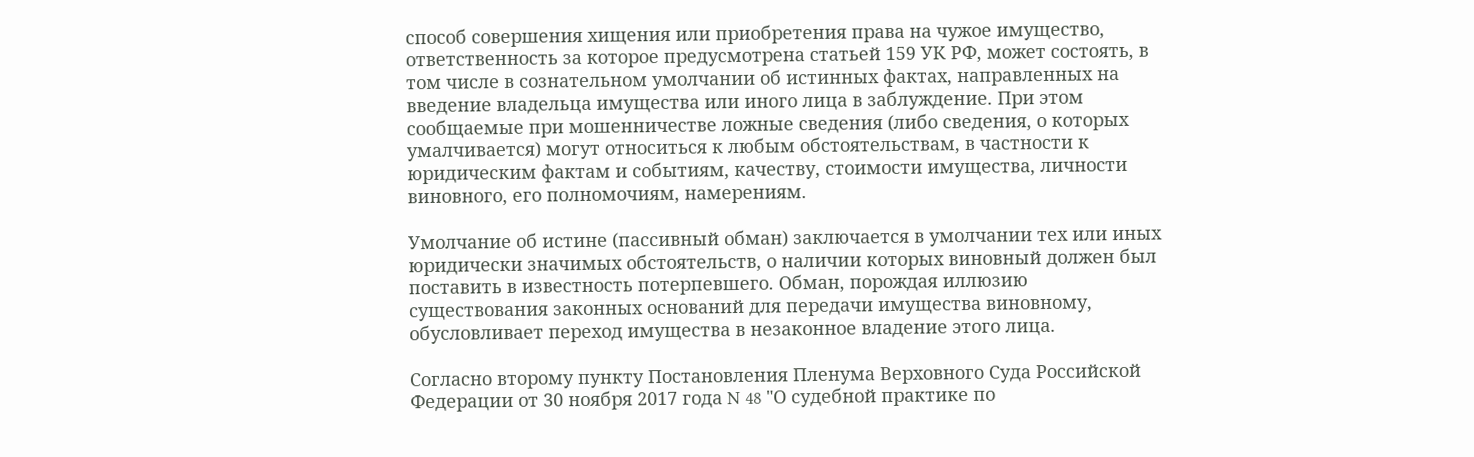способ совершения хищения или приобретения права на чужое имущество, ответственность за которое предусмотрена статьей 159 УК РФ, может состоять, в том числе в сознательном умолчании об истинных фактах, направленных на введение владельца имущества или иного лица в заблуждение. При этом сообщаемые при мошенничестве ложные сведения (либо сведения, о которых умалчивается) могут относиться к любым обстоятельствам, в частности к юридическим фактам и событиям, качеству, стоимости имущества, личности виновного, его полномочиям, намерениям.

Умолчание об истине (пассивный обман) заключается в умолчании тех или иных юридически значимых обстоятельств, о наличии которых виновный должен был поставить в известность потерпевшего. Обман, порождая иллюзию существования законных оснований для передачи имущества виновному, обусловливает переход имущества в незаконное владение этого лица.

Согласно второму пункту Постановления Пленума Верховного Суда Российской Федерации от 30 ноября 2017 года N 48 "О судебной практике по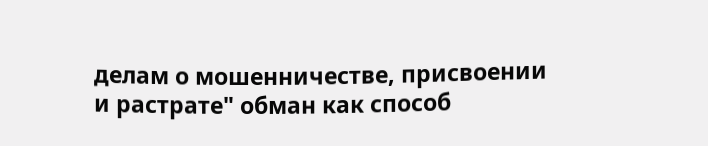делам о мошенничестве, присвоении и растрате" обман как способ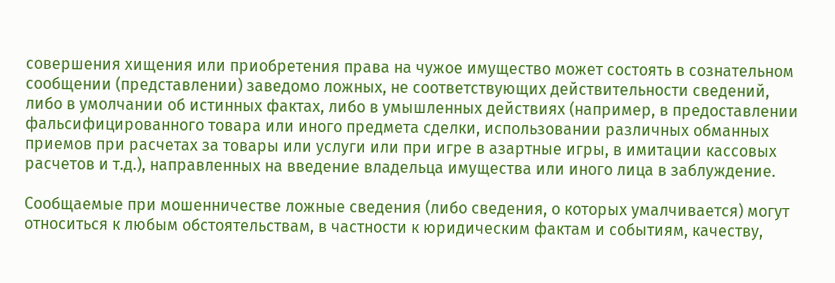совершения хищения или приобретения права на чужое имущество может состоять в сознательном сообщении (представлении) заведомо ложных, не соответствующих действительности сведений, либо в умолчании об истинных фактах, либо в умышленных действиях (например, в предоставлении фальсифицированного товара или иного предмета сделки, использовании различных обманных приемов при расчетах за товары или услуги или при игре в азартные игры, в имитации кассовых расчетов и т.д.), направленных на введение владельца имущества или иного лица в заблуждение.

Сообщаемые при мошенничестве ложные сведения (либо сведения, о которых умалчивается) могут относиться к любым обстоятельствам, в частности к юридическим фактам и событиям, качеству,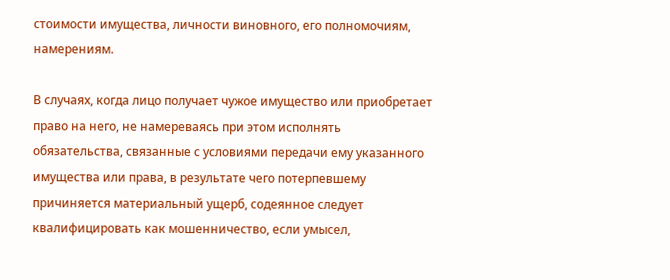стоимости имущества, личности виновного, его полномочиям, намерениям.

В случаях, когда лицо получает чужое имущество или приобретает право на него, не намереваясь при этом исполнять обязательства, связанные с условиями передачи ему указанного имущества или права, в результате чего потерпевшему причиняется материальный ущерб, содеянное следует квалифицировать как мошенничество, если умысел,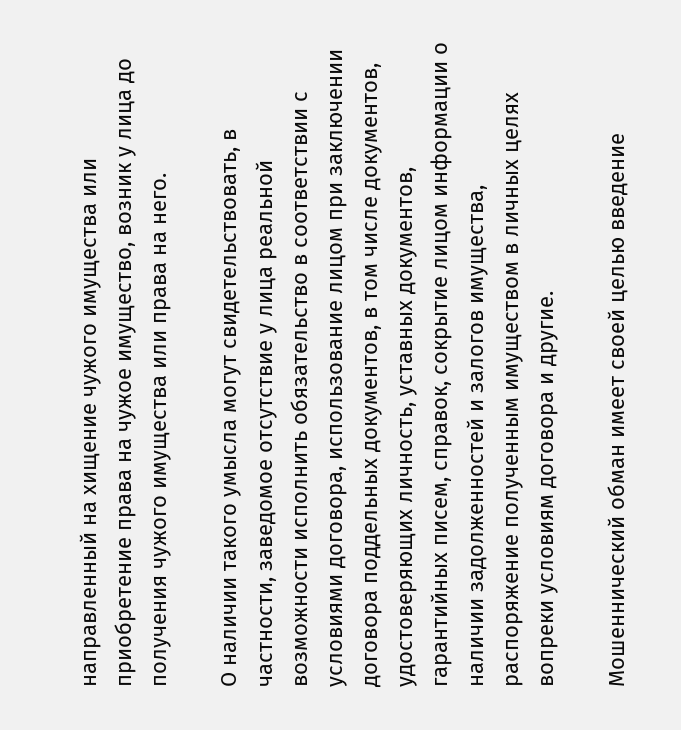направленный на хищение чужого имущества или приобретение права на чужое имущество, возник у лица до получения чужого имущества или права на него.

О наличии такого умысла могут свидетельствовать, в частности, заведомое отсутствие у лица реальной возможности исполнить обязательство в соответствии с условиями договора, использование лицом при заключении договора поддельных документов, в том числе документов, удостоверяющих личность, уставных документов, гарантийных писем, справок, сокрытие лицом информации о наличии задолженностей и залогов имущества, распоряжение полученным имуществом в личных целях вопреки условиям договора и другие.

Мошеннический обман имеет своей целью введение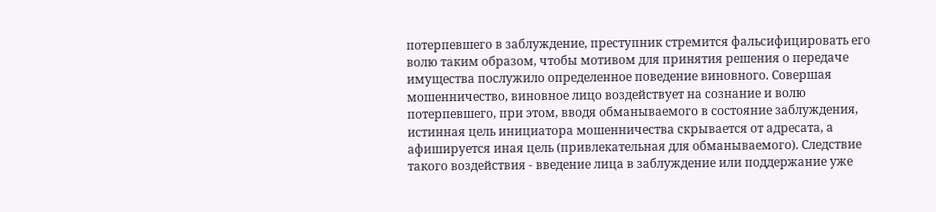потерпевшего в заблуждение, преступник стремится фальсифицировать его волю таким образом, чтобы мотивом для принятия решения о передаче имущества послужило определенное поведение виновного. Совершая мошенничество, виновное лицо воздействует на сознание и волю потерпевшего, при этом, вводя обманываемого в состояние заблуждения, истинная цель инициатора мошенничества скрывается от адресата, а афишируется иная цель (привлекательная для обманываемого). Следствие такого воздействия - введение лица в заблуждение или поддержание уже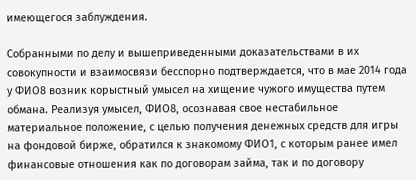имеющегося заблуждения.

Собранными по делу и вышеприведенными доказательствами в их совокупности и взаимосвязи бесспорно подтверждается, что в мае 2014 года у ФИО8 возник корыстный умысел на хищение чужого имущества путем обмана. Реализуя умысел, ФИО8, осознавая свое нестабильное материальное положение, с целью получения денежных средств для игры на фондовой бирже, обратился к знакомому ФИО1, с которым ранее имел финансовые отношения как по договорам займа, так и по договору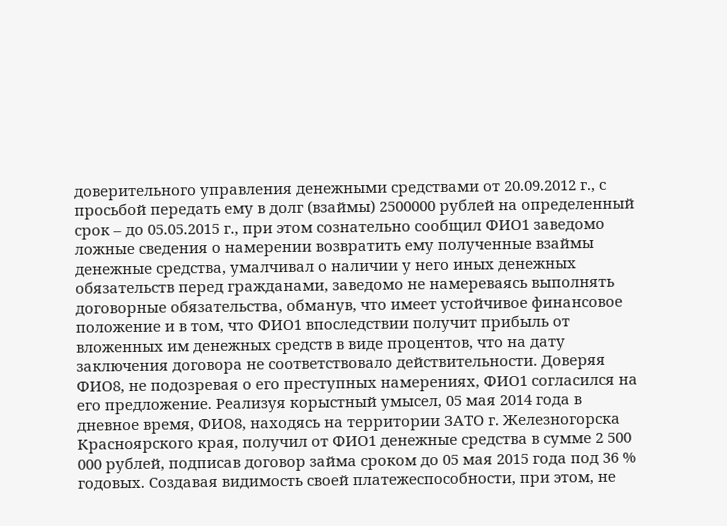доверительного управления денежными средствами от 20.09.2012 г., с просьбой передать ему в долг (взаймы) 2500000 рублей на определенный срок – до 05.05.2015 г., при этом сознательно сообщил ФИО1 заведомо ложные сведения о намерении возвратить ему полученные взаймы денежные средства, умалчивал о наличии у него иных денежных обязательств перед гражданами, заведомо не намереваясь выполнять договорные обязательства, обманув, что имеет устойчивое финансовое положение и в том, что ФИО1 впоследствии получит прибыль от вложенных им денежных средств в виде процентов, что на дату заключения договора не соответствовало действительности. Доверяя ФИО8, не подозревая о его преступных намерениях, ФИО1 согласился на его предложение. Реализуя корыстный умысел, 05 мая 2014 года в дневное время, ФИО8, находясь на территории ЗАТО г. Железногорска Красноярского края, получил от ФИО1 денежные средства в сумме 2 500 000 рублей, подписав договор займа сроком до 05 мая 2015 года под 36 % годовых. Создавая видимость своей платежеспособности, при этом, не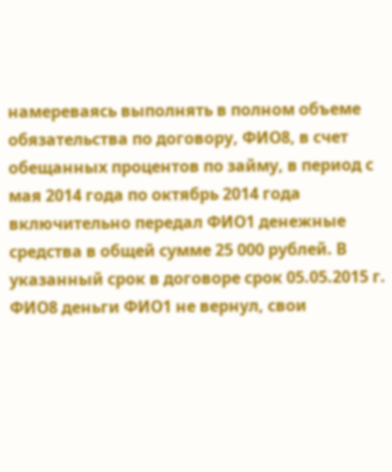намереваясь выполнять в полном объеме обязательства по договору, ФИО8, в счет обещанных процентов по займу, в период с мая 2014 года по октябрь 2014 года включительно передал ФИО1 денежные средства в общей сумме 25 000 рублей. В указанный срок в договоре срок 05.05.2015 г. ФИО8 деньги ФИО1 не вернул, свои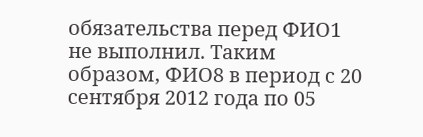обязательства перед ФИО1 не выполнил. Таким образом, ФИО8 в период с 20 сентября 2012 года по 05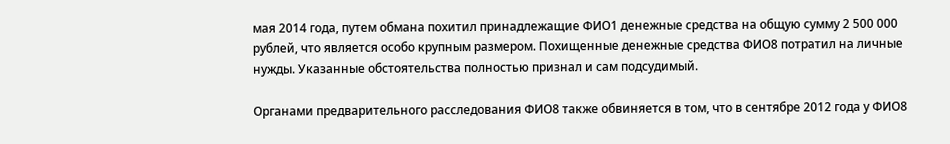мая 2014 года, путем обмана похитил принадлежащие ФИО1 денежные средства на общую сумму 2 500 000 рублей, что является особо крупным размером. Похищенные денежные средства ФИО8 потратил на личные нужды. Указанные обстоятельства полностью признал и сам подсудимый.

Органами предварительного расследования ФИО8 также обвиняется в том, что в сентябре 2012 года у ФИО8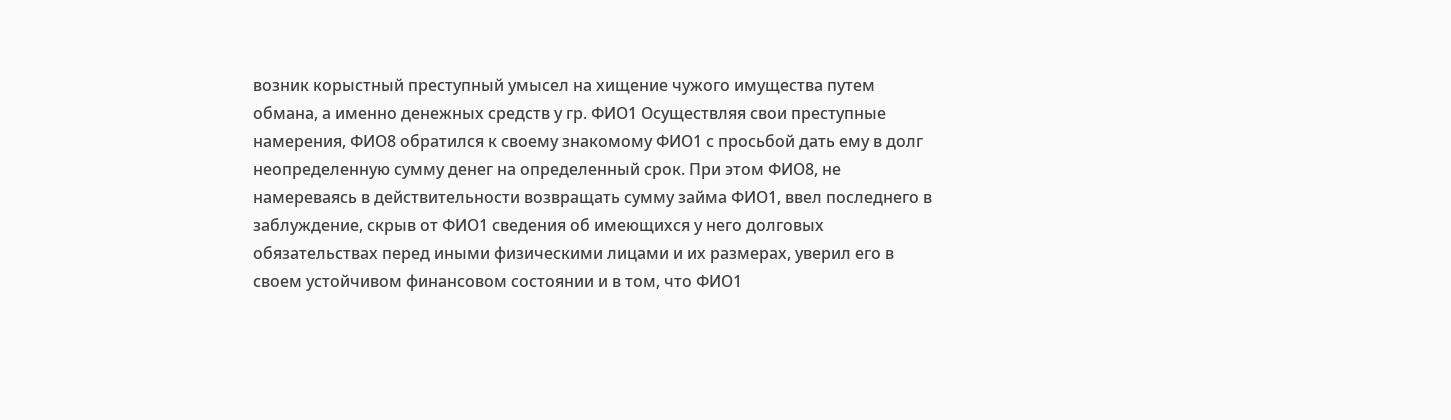возник корыстный преступный умысел на хищение чужого имущества путем обмана, а именно денежных средств у гр. ФИО1 Осуществляя свои преступные намерения, ФИО8 обратился к своему знакомому ФИО1 с просьбой дать ему в долг неопределенную сумму денег на определенный срок. При этом ФИО8, не намереваясь в действительности возвращать сумму займа ФИО1, ввел последнего в заблуждение, скрыв от ФИО1 сведения об имеющихся у него долговых обязательствах перед иными физическими лицами и их размерах, уверил его в своем устойчивом финансовом состоянии и в том, что ФИО1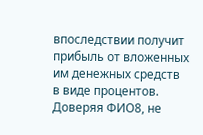впоследствии получит прибыль от вложенных им денежных средств в виде процентов. Доверяя ФИО8, не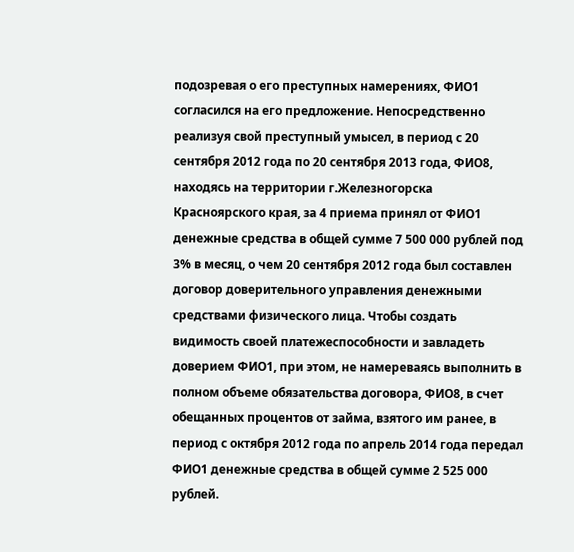подозревая о его преступных намерениях, ФИО1 согласился на его предложение. Непосредственно реализуя свой преступный умысел, в период с 20 сентября 2012 года по 20 сентября 2013 года, ФИО8, находясь на территории г.Железногорска Красноярского края, за 4 приема принял от ФИО1 денежные средства в общей сумме 7 500 000 рублей под 3% в месяц, о чем 20 сентября 2012 года был составлен договор доверительного управления денежными средствами физического лица. Чтобы создать видимость своей платежеспособности и завладеть доверием ФИО1, при этом, не намереваясь выполнить в полном объеме обязательства договора, ФИО8, в счет обещанных процентов от займа, взятого им ранее, в период с октября 2012 года по апрель 2014 года передал ФИО1 денежные средства в общей сумме 2 525 000 рублей.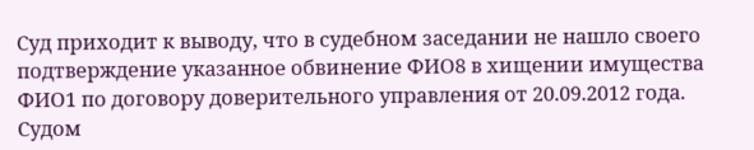Суд приходит к выводу, что в судебном заседании не нашло своего подтверждение указанное обвинение ФИО8 в хищении имущества ФИО1 по договору доверительного управления от 20.09.2012 года. Судом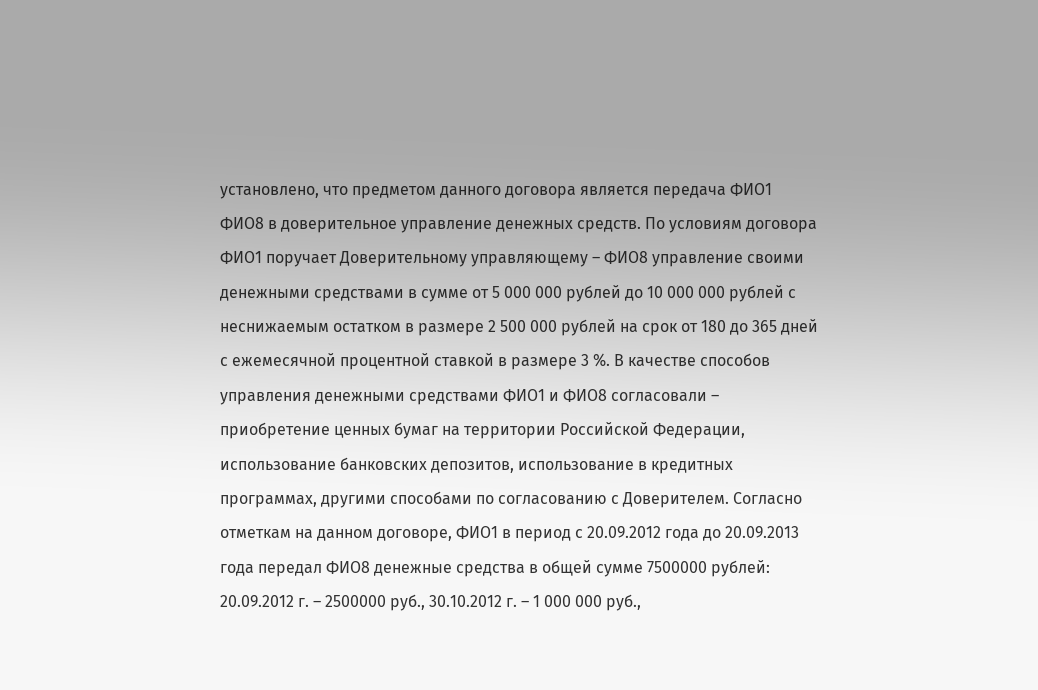установлено, что предметом данного договора является передача ФИО1 ФИО8 в доверительное управление денежных средств. По условиям договора ФИО1 поручает Доверительному управляющему – ФИО8 управление своими денежными средствами в сумме от 5 000 000 рублей до 10 000 000 рублей с неснижаемым остатком в размере 2 500 000 рублей на срок от 180 до 365 дней с ежемесячной процентной ставкой в размере 3 %. В качестве способов управления денежными средствами ФИО1 и ФИО8 согласовали – приобретение ценных бумаг на территории Российской Федерации, использование банковских депозитов, использование в кредитных программах, другими способами по согласованию с Доверителем. Согласно отметкам на данном договоре, ФИО1 в период с 20.09.2012 года до 20.09.2013 года передал ФИО8 денежные средства в общей сумме 7500000 рублей: 20.09.2012 г. – 2500000 руб., 30.10.2012 г. – 1 000 000 руб.,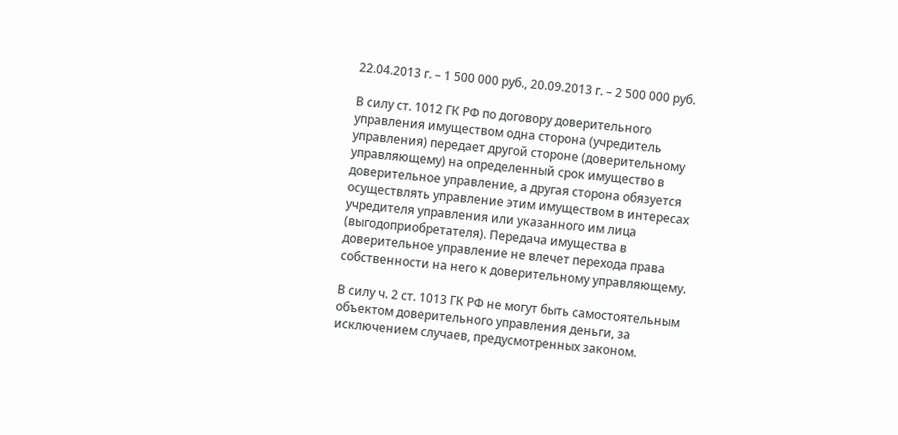22.04.2013 г. – 1 500 000 руб., 20.09.2013 г. – 2 500 000 руб.

В силу ст. 1012 ГК РФ по договору доверительного управления имуществом одна сторона (учредитель управления) передает другой стороне (доверительному управляющему) на определенный срок имущество в доверительное управление, а другая сторона обязуется осуществлять управление этим имуществом в интересах учредителя управления или указанного им лица (выгодоприобретателя). Передача имущества в доверительное управление не влечет перехода права собственности на него к доверительному управляющему.

В силу ч. 2 ст. 1013 ГК РФ не могут быть самостоятельным объектом доверительного управления деньги, за исключением случаев, предусмотренных законом.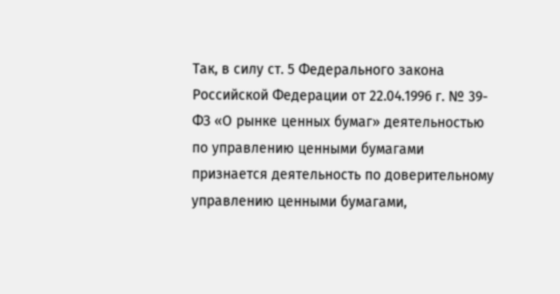Так, в силу ст. 5 Федерального закона Российской Федерации от 22.04.1996 г. № 39-ФЗ «О рынке ценных бумаг» деятельностью по управлению ценными бумагами признается деятельность по доверительному управлению ценными бумагами,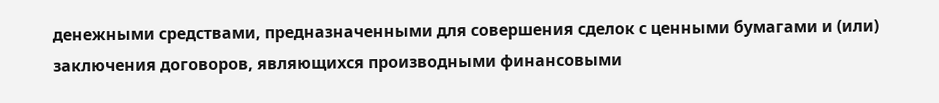денежными средствами, предназначенными для совершения сделок с ценными бумагами и (или) заключения договоров, являющихся производными финансовыми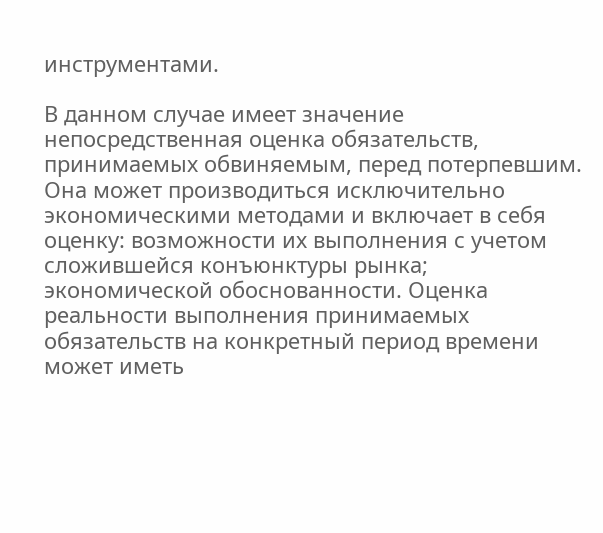инструментами.

В данном случае имеет значение непосредственная оценка обязательств, принимаемых обвиняемым, перед потерпевшим. Она может производиться исключительно экономическими методами и включает в себя оценку: возможности их выполнения с учетом сложившейся конъюнктуры рынка; экономической обоснованности. Оценка реальности выполнения принимаемых обязательств на конкретный период времени может иметь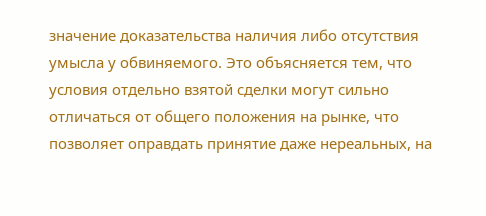значение доказательства наличия либо отсутствия умысла у обвиняемого. Это объясняется тем, что условия отдельно взятой сделки могут сильно отличаться от общего положения на рынке, что позволяет оправдать принятие даже нереальных, на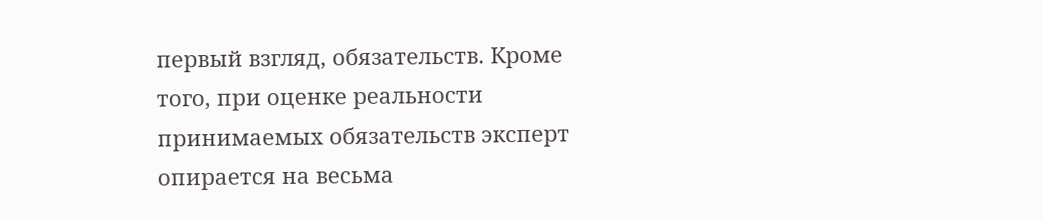первый взгляд, обязательств. Кроме того, при оценке реальности принимаемых обязательств эксперт опирается на весьма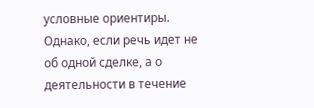условные ориентиры. Однако, если речь идет не об одной сделке, а о деятельности в течение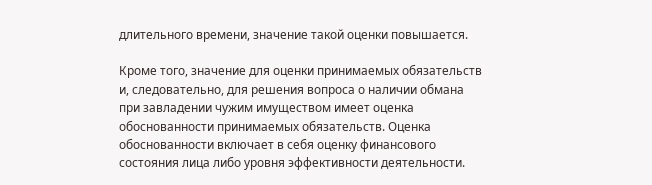длительного времени, значение такой оценки повышается.

Кроме того, значение для оценки принимаемых обязательств и, следовательно, для решения вопроса о наличии обмана при завладении чужим имуществом имеет оценка обоснованности принимаемых обязательств. Оценка обоснованности включает в себя оценку финансового состояния лица либо уровня эффективности деятельности.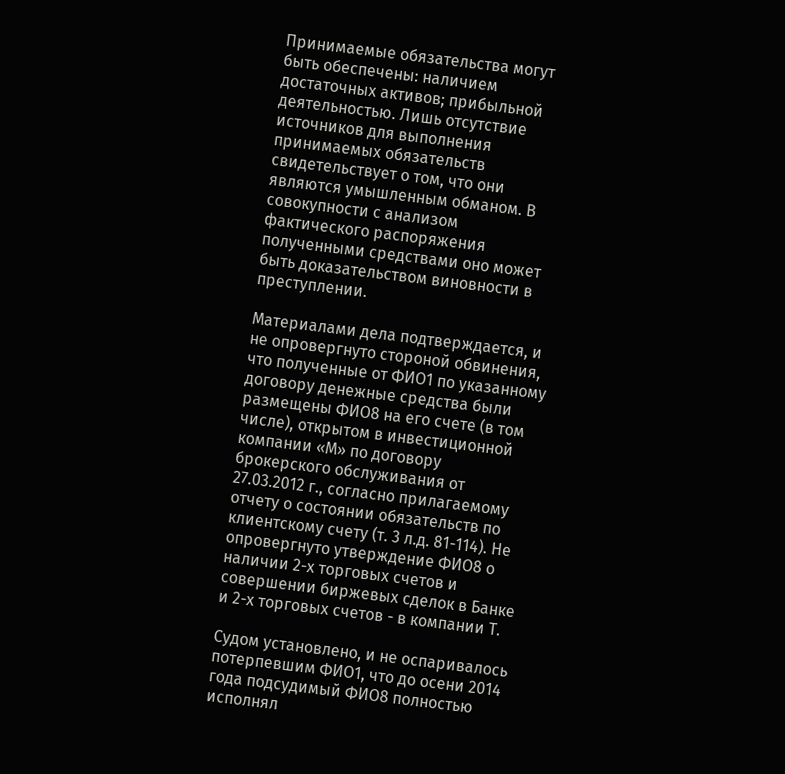Принимаемые обязательства могут быть обеспечены: наличием достаточных активов; прибыльной деятельностью. Лишь отсутствие источников для выполнения принимаемых обязательств свидетельствует о том, что они являются умышленным обманом. В совокупности с анализом фактического распоряжения полученными средствами оно может быть доказательством виновности в преступлении.

Материалами дела подтверждается, и не опровергнуто стороной обвинения, что полученные от ФИО1 по указанному договору денежные средства были размещены ФИО8 на его счете (в том числе), открытом в инвестиционной компании «М» по договору брокерского обслуживания от 27.03.2012 г., согласно прилагаемому отчету о состоянии обязательств по клиентскому счету (т. 3 л.д. 81-114). Не опровергнуто утверждение ФИО8 о наличии 2-х торговых счетов и совершении биржевых сделок в Банке и 2-х торговых счетов - в компании Т.

Судом установлено, и не оспаривалось потерпевшим ФИО1, что до осени 2014 года подсудимый ФИО8 полностью исполнял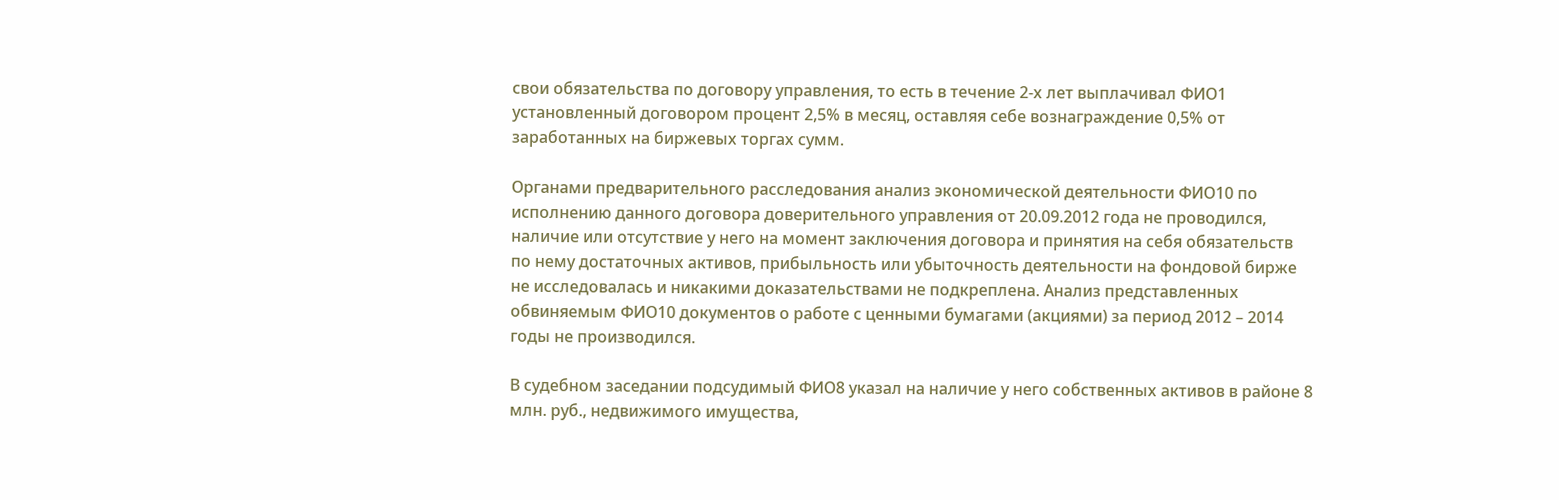свои обязательства по договору управления, то есть в течение 2-х лет выплачивал ФИО1 установленный договором процент 2,5% в месяц, оставляя себе вознаграждение 0,5% от заработанных на биржевых торгах сумм.

Органами предварительного расследования анализ экономической деятельности ФИО10 по исполнению данного договора доверительного управления от 20.09.2012 года не проводился, наличие или отсутствие у него на момент заключения договора и принятия на себя обязательств по нему достаточных активов, прибыльность или убыточность деятельности на фондовой бирже не исследовалась и никакими доказательствами не подкреплена. Анализ представленных обвиняемым ФИО10 документов о работе с ценными бумагами (акциями) за период 2012 – 2014 годы не производился.

В судебном заседании подсудимый ФИО8 указал на наличие у него собственных активов в районе 8 млн. руб., недвижимого имущества,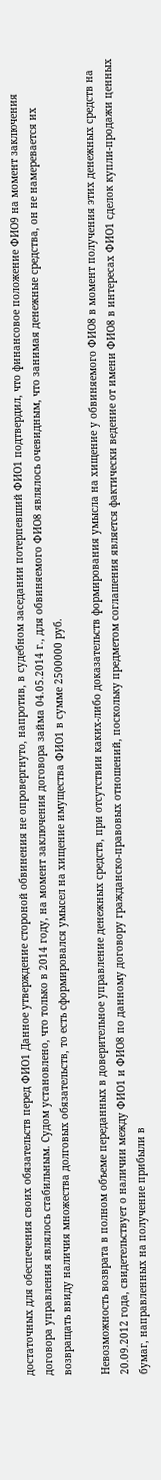достаточных для обеспечения своих обязательств перед ФИО1 Данное утверждение стороной обвинения не опровергнуто, напротив, в судебном заседании потерпевший ФИО1 подтвердил, что финансовое положение ФИО9 на момент заключения договора управления являлось стабильным. Судом установлено, что только в 2014 году, на момент заключения договора займа 04.05.2014 г., для обвиняемого ФИО8 являлось очевидным, что занимая денежные средства, он не намеревается их возвращать ввиду наличия множества долговых обязательств, то есть сформировался умысел на хищение имущества ФИО1 в сумме 2500000 руб.

Невозможность возврата в полном объеме переданных в доверительное управление денежных средств, при отсутствии каких-либо доказательств формирования умысла на хищение у обвиняемого ФИО8 в момент получения этих денежных средств на 20.09.2012 года, свидетельствует о наличии между ФИО1 и ФИО8 по данному договору гражданско-правовых отношений, поскольку предметом соглашения является фактически ведение от имени ФИО8 в интересах ФИО1 сделок купли-продажи ценных бумаг, направленных на получение прибыли в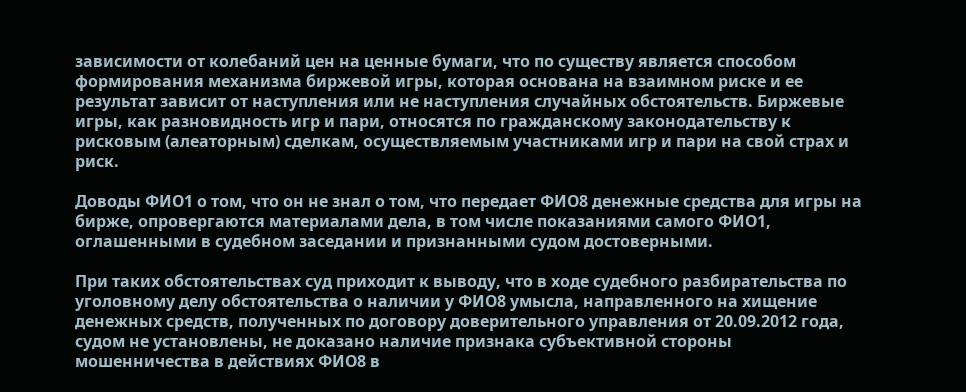зависимости от колебаний цен на ценные бумаги, что по существу является способом формирования механизма биржевой игры, которая основана на взаимном риске и ее результат зависит от наступления или не наступления случайных обстоятельств. Биржевые игры, как разновидность игр и пари, относятся по гражданскому законодательству к рисковым (алеаторным) сделкам, осуществляемым участниками игр и пари на свой страх и риск.

Доводы ФИО1 о том, что он не знал о том, что передает ФИО8 денежные средства для игры на бирже, опровергаются материалами дела, в том числе показаниями самого ФИО1, оглашенными в судебном заседании и признанными судом достоверными.

При таких обстоятельствах суд приходит к выводу, что в ходе судебного разбирательства по уголовному делу обстоятельства о наличии у ФИО8 умысла, направленного на хищение денежных средств, полученных по договору доверительного управления от 20.09.2012 года, судом не установлены, не доказано наличие признака субъективной стороны мошенничества в действиях ФИО8 в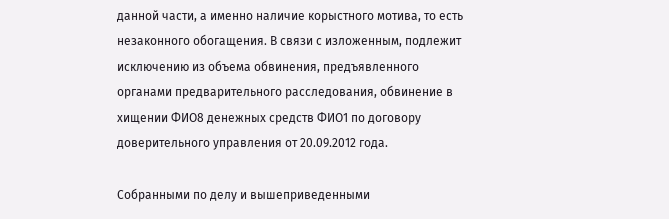данной части, а именно наличие корыстного мотива, то есть незаконного обогащения. В связи с изложенным, подлежит исключению из объема обвинения, предъявленного органами предварительного расследования, обвинение в хищении ФИО8 денежных средств ФИО1 по договору доверительного управления от 20.09.2012 года.

Собранными по делу и вышеприведенными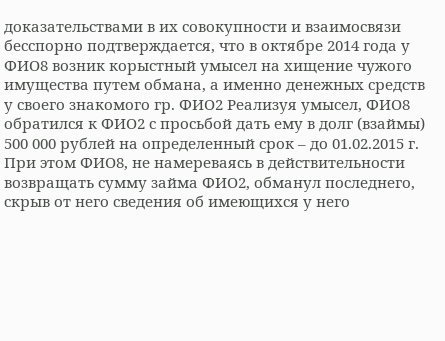доказательствами в их совокупности и взаимосвязи бесспорно подтверждается, что в октябре 2014 года у ФИО8 возник корыстный умысел на хищение чужого имущества путем обмана, а именно денежных средств у своего знакомого гр. ФИО2 Реализуя умысел, ФИО8 обратился к ФИО2 с просьбой дать ему в долг (взаймы) 500 000 рублей на определенный срок – до 01.02.2015 г. При этом ФИО8, не намереваясь в действительности возвращать сумму займа ФИО2, обманул последнего, скрыв от него сведения об имеющихся у него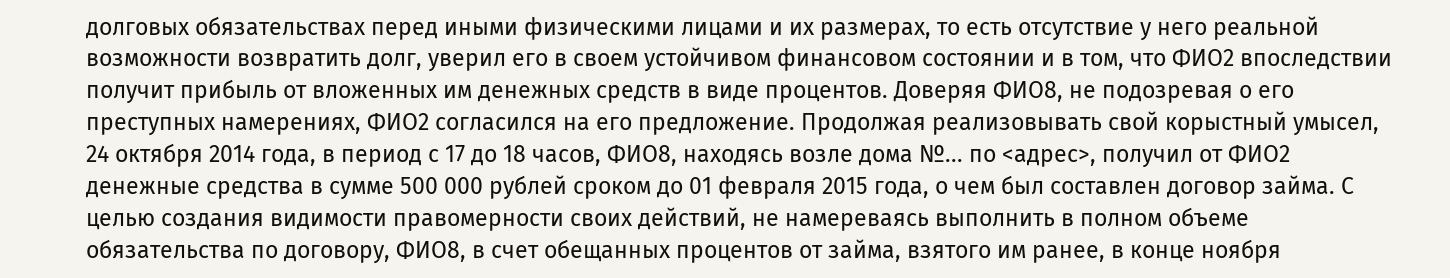долговых обязательствах перед иными физическими лицами и их размерах, то есть отсутствие у него реальной возможности возвратить долг, уверил его в своем устойчивом финансовом состоянии и в том, что ФИО2 впоследствии получит прибыль от вложенных им денежных средств в виде процентов. Доверяя ФИО8, не подозревая о его преступных намерениях, ФИО2 согласился на его предложение. Продолжая реализовывать свой корыстный умысел, 24 октября 2014 года, в период с 17 до 18 часов, ФИО8, находясь возле дома №... по <адрес>, получил от ФИО2 денежные средства в сумме 500 000 рублей сроком до 01 февраля 2015 года, о чем был составлен договор займа. С целью создания видимости правомерности своих действий, не намереваясь выполнить в полном объеме обязательства по договору, ФИО8, в счет обещанных процентов от займа, взятого им ранее, в конце ноября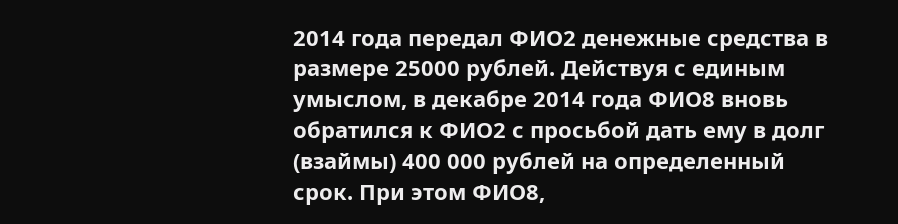2014 года передал ФИО2 денежные средства в размере 25000 рублей. Действуя с единым умыслом, в декабре 2014 года ФИО8 вновь обратился к ФИО2 с просьбой дать ему в долг (взаймы) 400 000 рублей на определенный срок. При этом ФИО8,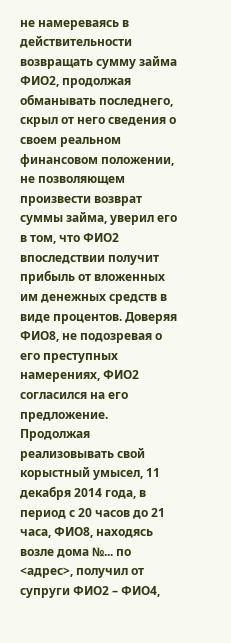не намереваясь в действительности возвращать сумму займа ФИО2, продолжая обманывать последнего, скрыл от него сведения о своем реальном финансовом положении, не позволяющем произвести возврат суммы займа, уверил его в том, что ФИО2 впоследствии получит прибыль от вложенных им денежных средств в виде процентов. Доверяя ФИО8, не подозревая о его преступных намерениях, ФИО2 согласился на его предложение. Продолжая реализовывать свой корыстный умысел, 11 декабря 2014 года, в период с 20 часов до 21 часа, ФИО8, находясь возле дома №... по <адрес>, получил от супруги ФИО2 – ФИО4,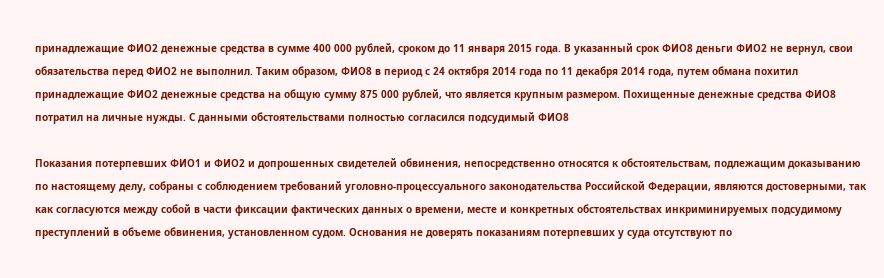принадлежащие ФИО2 денежные средства в сумме 400 000 рублей, сроком до 11 января 2015 года. В указанный срок ФИО8 деньги ФИО2 не вернул, свои обязательства перед ФИО2 не выполнил. Таким образом, ФИО8 в период с 24 октября 2014 года по 11 декабря 2014 года, путем обмана похитил принадлежащие ФИО2 денежные средства на общую сумму 875 000 рублей, что является крупным размером. Похищенные денежные средства ФИО8 потратил на личные нужды. С данными обстоятельствами полностью согласился подсудимый ФИО8

Показания потерпевших ФИО1 и ФИО2 и допрошенных свидетелей обвинения, непосредственно относятся к обстоятельствам, подлежащим доказыванию по настоящему делу, собраны с соблюдением требований уголовно-процессуального законодательства Российской Федерации, являются достоверными, так как согласуются между собой в части фиксации фактических данных о времени, месте и конкретных обстоятельствах инкриминируемых подсудимому преступлений в объеме обвинения, установленном судом. Основания не доверять показаниям потерпевших у суда отсутствуют по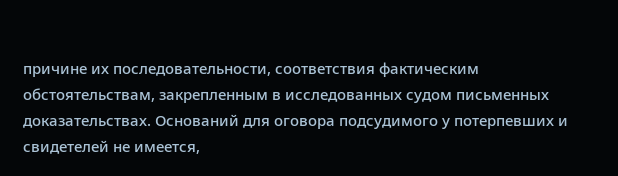причине их последовательности, соответствия фактическим обстоятельствам, закрепленным в исследованных судом письменных доказательствах. Оснований для оговора подсудимого у потерпевших и свидетелей не имеется,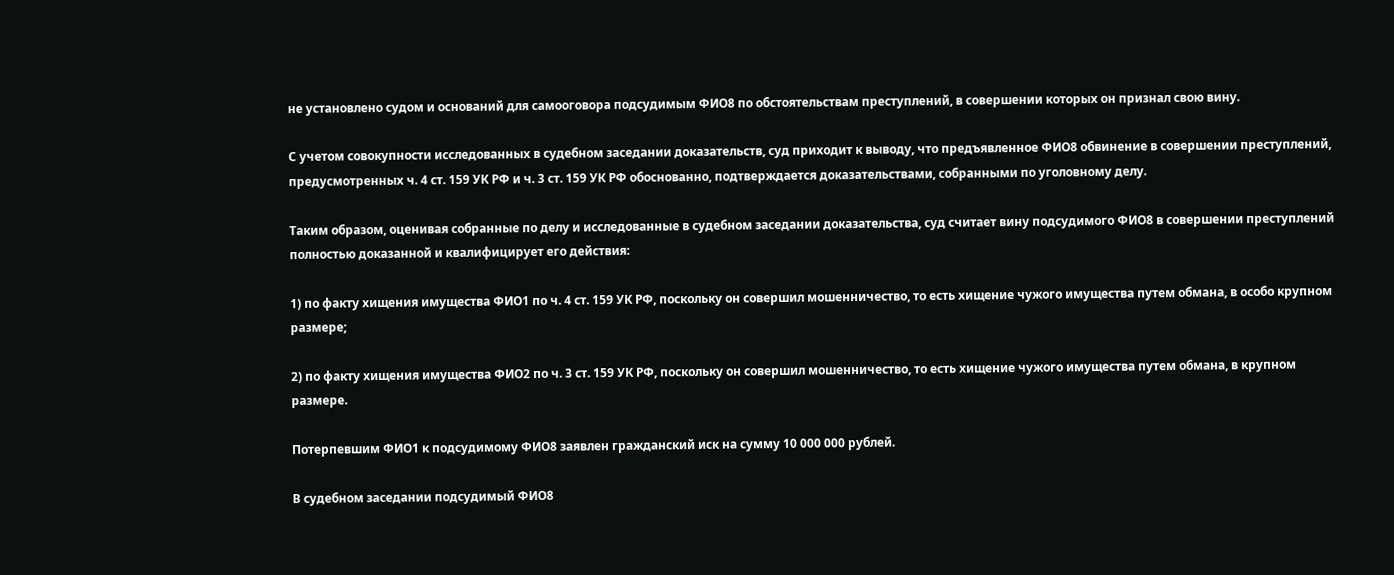не установлено судом и оснований для самооговора подсудимым ФИО8 по обстоятельствам преступлений, в совершении которых он признал свою вину.

С учетом совокупности исследованных в судебном заседании доказательств, суд приходит к выводу, что предъявленное ФИО8 обвинение в совершении преступлений, предусмотренных ч. 4 ст. 159 УК РФ и ч. 3 ст. 159 УК РФ обоснованно, подтверждается доказательствами, собранными по уголовному делу.

Таким образом, оценивая собранные по делу и исследованные в судебном заседании доказательства, суд считает вину подсудимого ФИО8 в совершении преступлений полностью доказанной и квалифицирует его действия:

1) по факту хищения имущества ФИО1 по ч. 4 ст. 159 УК РФ, поскольку он совершил мошенничество, то есть хищение чужого имущества путем обмана, в особо крупном размере;

2) по факту хищения имущества ФИО2 по ч. 3 ст. 159 УК РФ, поскольку он совершил мошенничество, то есть хищение чужого имущества путем обмана, в крупном размере.

Потерпевшим ФИО1 к подсудимому ФИО8 заявлен гражданский иск на сумму 10 000 000 рублей.

В судебном заседании подсудимый ФИО8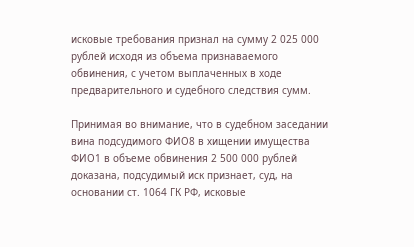исковые требования признал на сумму 2 025 000 рублей исходя из объема признаваемого обвинения, с учетом выплаченных в ходе предварительного и судебного следствия сумм.

Принимая во внимание, что в судебном заседании вина подсудимого ФИО8 в хищении имущества ФИО1 в объеме обвинения 2 500 000 рублей доказана, подсудимый иск признает, суд, на основании ст. 1064 ГК РФ, исковые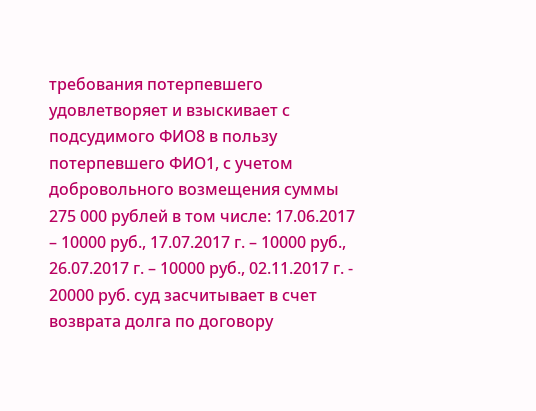требования потерпевшего удовлетворяет и взыскивает с подсудимого ФИО8 в пользу потерпевшего ФИО1, с учетом добровольного возмещения суммы 275 000 рублей в том числе: 17.06.2017 – 10000 руб., 17.07.2017 г. – 10000 руб., 26.07.2017 г. – 10000 руб., 02.11.2017 г. - 20000 руб. суд засчитывает в счет возврата долга по договору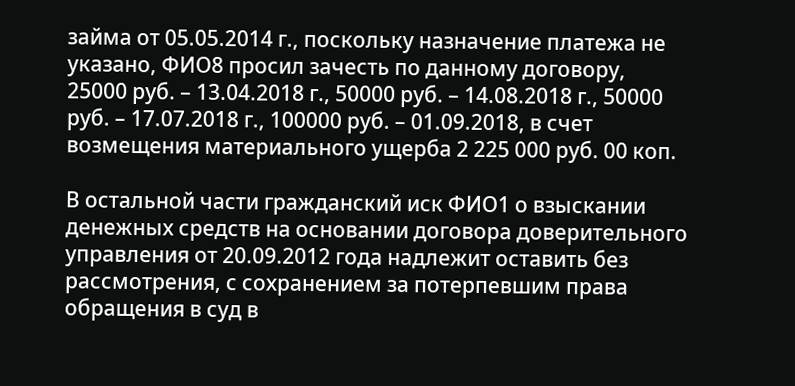займа от 05.05.2014 г., поскольку назначение платежа не указано, ФИО8 просил зачесть по данному договору, 25000 руб. – 13.04.2018 г., 50000 руб. – 14.08.2018 г., 50000 руб. – 17.07.2018 г., 100000 руб. – 01.09.2018, в счет возмещения материального ущерба 2 225 000 руб. 00 коп.

В остальной части гражданский иск ФИО1 о взыскании денежных средств на основании договора доверительного управления от 20.09.2012 года надлежит оставить без рассмотрения, с сохранением за потерпевшим права обращения в суд в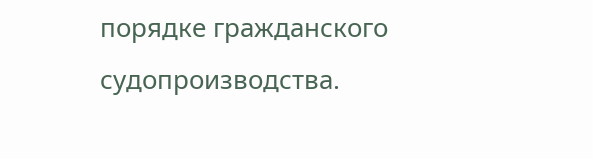порядке гражданского судопроизводства.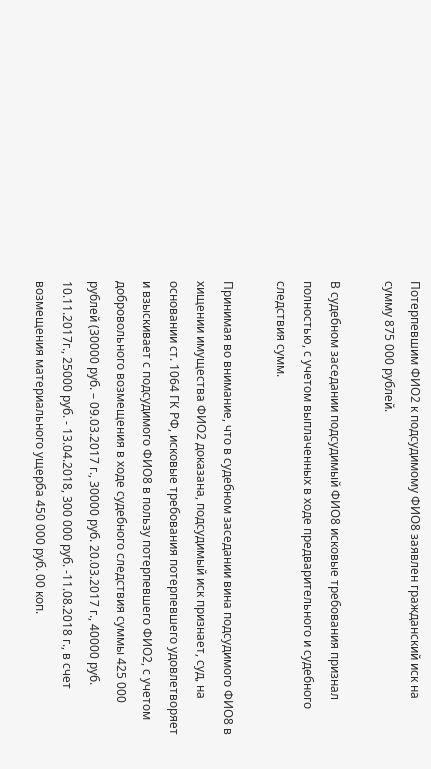Потерпевшим ФИО2 к подсудимому ФИО8 заявлен гражданский иск на сумму 875 000 рублей.

В судебном заседании подсудимый ФИО8 исковые требования признал полностью, с учетом выплаченных в ходе предварительного и судебного следствия сумм.

Принимая во внимание, что в судебном заседании вина подсудимого ФИО8 в хищении имущества ФИО2 доказана, подсудимый иск признает, суд, на основании ст. 1064 ГК РФ, исковые требования потерпевшего удовлетворяет и взыскивает с подсудимого ФИО8 в пользу потерпевшего ФИО2, с учетом добровольного возмещения в ходе судебного следствия суммы 425 000 рублей (30000 руб. – 09.03.2017 г., 30000 руб. 20.03.2017 г., 40000 руб. 10.11.2017г., 25000 руб. - 13.04.2018, 300 000 руб. -11.08.2018 г., в счет возмещения материального ущерба 450 000 руб. 00 коп.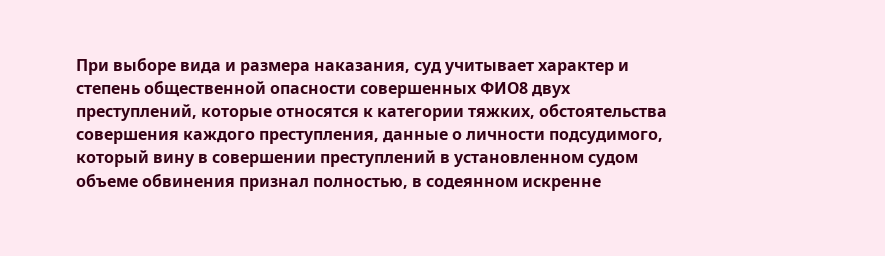При выборе вида и размера наказания, суд учитывает характер и степень общественной опасности совершенных ФИО8 двух преступлений, которые относятся к категории тяжких, обстоятельства совершения каждого преступления, данные о личности подсудимого, который вину в совершении преступлений в установленном судом объеме обвинения признал полностью, в содеянном искренне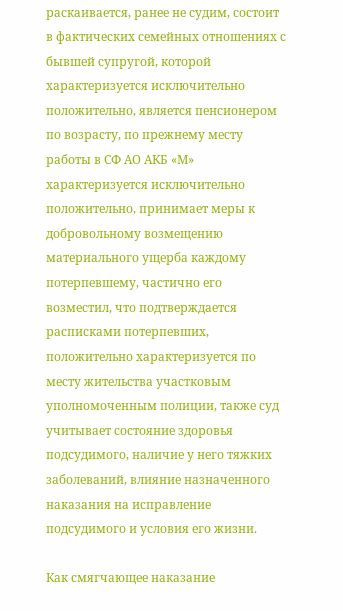раскаивается, ранее не судим, состоит в фактических семейных отношениях с бывшей супругой, которой характеризуется исключительно положительно, является пенсионером по возрасту, по прежнему месту работы в СФ АО АКБ «М» характеризуется исключительно положительно, принимает меры к добровольному возмещению материального ущерба каждому потерпевшему, частично его возместил, что подтверждается расписками потерпевших, положительно характеризуется по месту жительства участковым уполномоченным полиции, также суд учитывает состояние здоровья подсудимого, наличие у него тяжких заболеваний, влияние назначенного наказания на исправление подсудимого и условия его жизни.

Как смягчающее наказание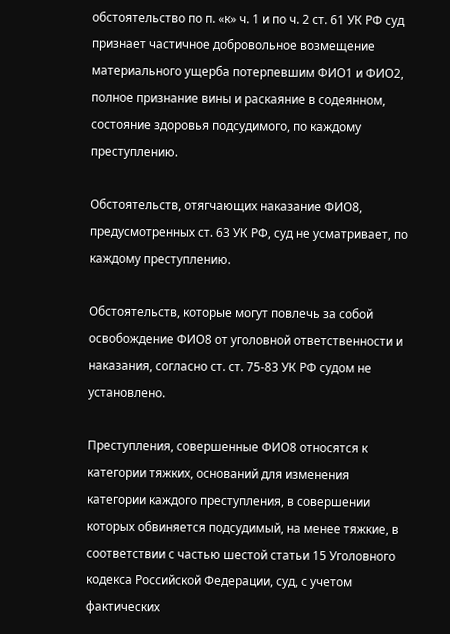обстоятельство по п. «к» ч. 1 и по ч. 2 ст. 61 УК РФ суд признает частичное добровольное возмещение материального ущерба потерпевшим ФИО1 и ФИО2, полное признание вины и раскаяние в содеянном, состояние здоровья подсудимого, по каждому преступлению.

Обстоятельств, отягчающих наказание ФИО8, предусмотренных ст. 63 УК РФ, суд не усматривает, по каждому преступлению.

Обстоятельств, которые могут повлечь за собой освобождение ФИО8 от уголовной ответственности и наказания, согласно ст. ст. 75-83 УК РФ судом не установлено.

Преступления, совершенные ФИО8 относятся к категории тяжких, оснований для изменения категории каждого преступления, в совершении которых обвиняется подсудимый, на менее тяжкие, в соответствии с частью шестой статьи 15 Уголовного кодекса Российской Федерации, суд, с учетом фактических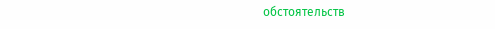обстоятельств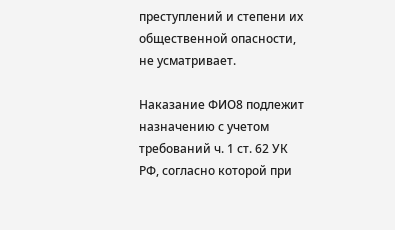преступлений и степени их общественной опасности, не усматривает.

Наказание ФИО8 подлежит назначению с учетом требований ч. 1 ст. 62 УК РФ, согласно которой при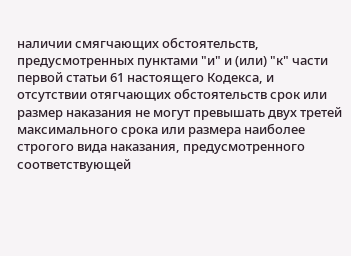наличии смягчающих обстоятельств, предусмотренных пунктами "и" и (или) "к" части первой статьи 61 настоящего Кодекса, и отсутствии отягчающих обстоятельств срок или размер наказания не могут превышать двух третей максимального срока или размера наиболее строгого вида наказания, предусмотренного соответствующей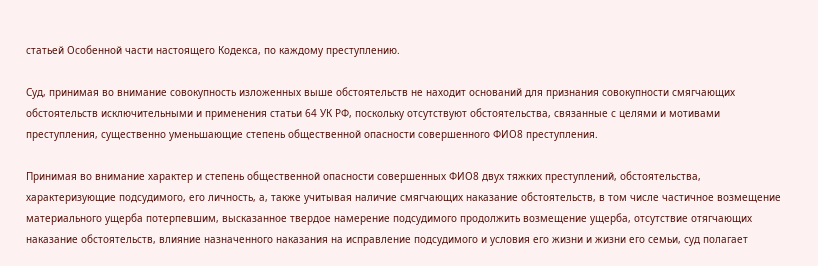статьей Особенной части настоящего Кодекса, по каждому преступлению.

Суд, принимая во внимание совокупность изложенных выше обстоятельств не находит оснований для признания совокупности смягчающих обстоятельств исключительными и применения статьи 64 УК РФ, поскольку отсутствуют обстоятельства, связанные с целями и мотивами преступления, существенно уменьшающие степень общественной опасности совершенного ФИО8 преступления.

Принимая во внимание характер и степень общественной опасности совершенных ФИО8 двух тяжких преступлений, обстоятельства, характеризующие подсудимого, его личность, а, также учитывая наличие смягчающих наказание обстоятельств, в том числе частичное возмещение материального ущерба потерпевшим, высказанное твердое намерение подсудимого продолжить возмещение ущерба, отсутствие отягчающих наказание обстоятельств, влияние назначенного наказания на исправление подсудимого и условия его жизни и жизни его семьи, суд полагает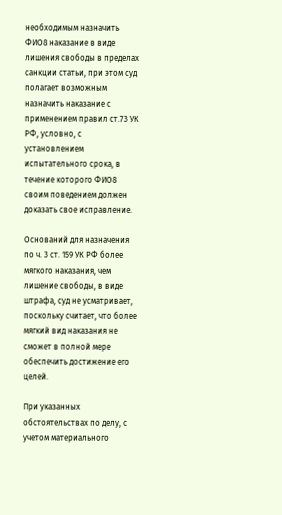необходимым назначить ФИО8 наказание в виде лишения свободы в пределах санкции статьи, при этом суд полагает возможным назначить наказание с применением правил ст.73 УК РФ, условно, с установлением испытательного срока, в течение которого ФИО8 своим поведением должен доказать свое исправление.

Оснований для назначения по ч. 3 ст. 159 УК РФ более мягкого наказания, чем лишение свободы, в виде штрафа, суд не усматривает, поскольку считает, что более мягкий вид наказания не сможет в полной мере обеспечить достижение его целей.

При указанных обстоятельствах по делу, с учетом материального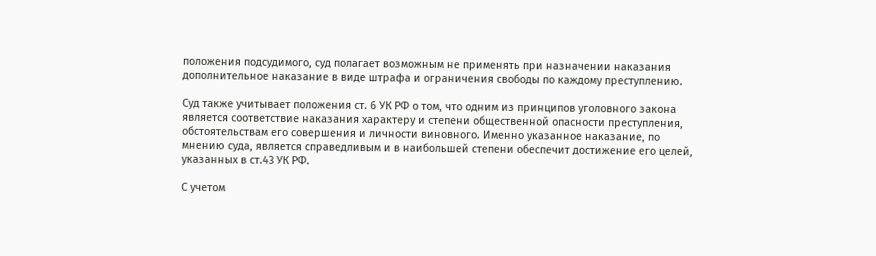положения подсудимого, суд полагает возможным не применять при назначении наказания дополнительное наказание в виде штрафа и ограничения свободы по каждому преступлению.

Суд также учитывает положения ст. 6 УК РФ о том, что одним из принципов уголовного закона является соответствие наказания характеру и степени общественной опасности преступления, обстоятельствам его совершения и личности виновного. Именно указанное наказание, по мнению суда, является справедливым и в наибольшей степени обеспечит достижение его целей, указанных в ст.43 УК РФ.

С учетом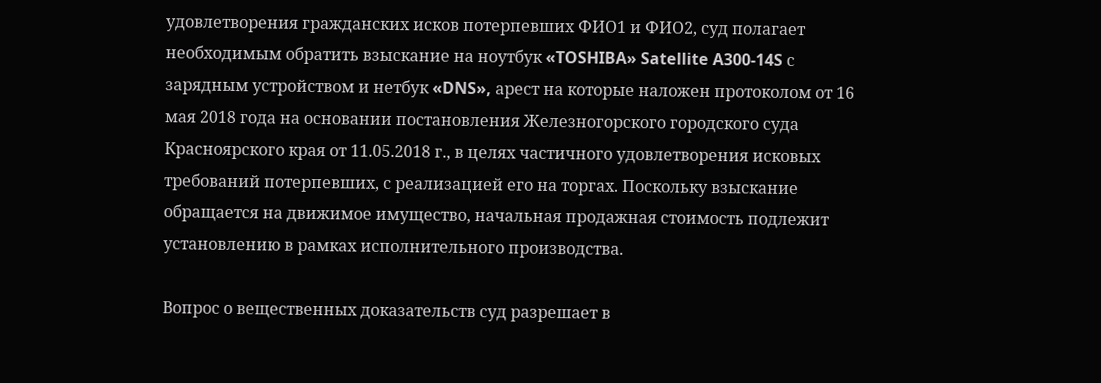удовлетворения гражданских исков потерпевших ФИО1 и ФИО2, суд полагает необходимым обратить взыскание на ноутбук «TOSHIBA» Satellite A300-14S с зарядным устройством и нетбук «DNS», арест на которые наложен протоколом от 16 мая 2018 года на основании постановления Железногорского городского суда Красноярского края от 11.05.2018 г., в целях частичного удовлетворения исковых требований потерпевших, с реализацией его на торгах. Поскольку взыскание обращается на движимое имущество, начальная продажная стоимость подлежит установлению в рамках исполнительного производства.

Вопрос о вещественных доказательств суд разрешает в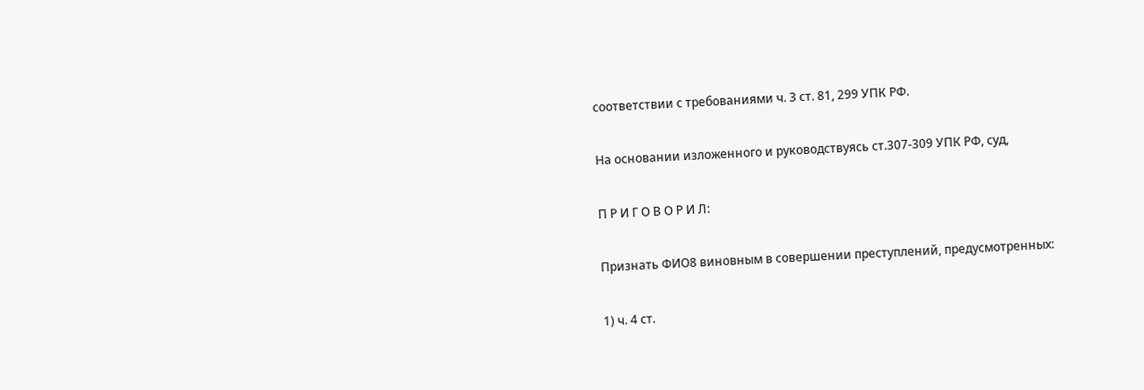соответствии с требованиями ч. 3 ст. 81, 299 УПК РФ.

На основании изложенного и руководствуясь ст.307-309 УПК РФ, суд,

П Р И Г О В О Р И Л:

Признать ФИО8 виновным в совершении преступлений, предусмотренных:

1) ч. 4 ст.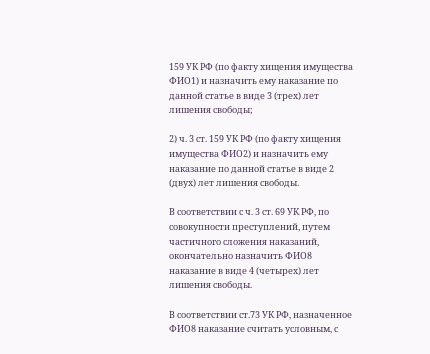159 УК РФ (по факту хищения имущества ФИО1) и назначить ему наказание по данной статье в виде 3 (трех) лет лишения свободы;

2) ч. 3 ст. 159 УК РФ (по факту хищения имущества ФИО2) и назначить ему наказание по данной статье в виде 2 (двух) лет лишения свободы.

В соответствии с ч. 3 ст. 69 УК РФ, по совокупности преступлений, путем частичного сложения наказаний, окончательно назначить ФИО8 наказание в виде 4 (четырех) лет лишения свободы.

В соответствии ст.73 УК РФ, назначенное ФИО8 наказание считать условным, с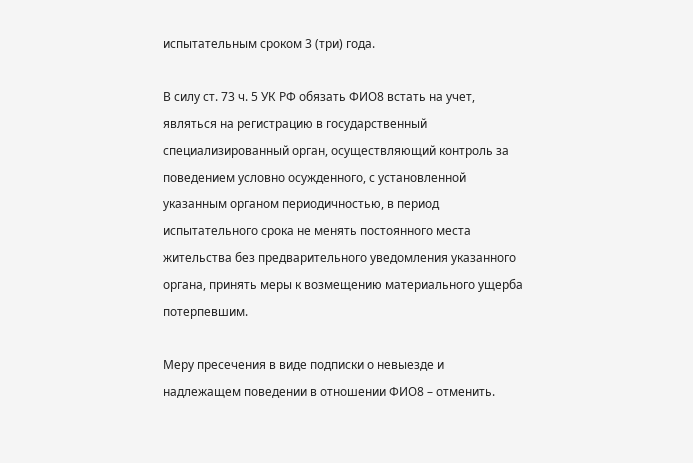испытательным сроком 3 (три) года.

В силу ст. 73 ч. 5 УК РФ обязать ФИО8 встать на учет, являться на регистрацию в государственный специализированный орган, осуществляющий контроль за поведением условно осужденного, с установленной указанным органом периодичностью, в период испытательного срока не менять постоянного места жительства без предварительного уведомления указанного органа, принять меры к возмещению материального ущерба потерпевшим.

Меру пресечения в виде подписки о невыезде и надлежащем поведении в отношении ФИО8 – отменить.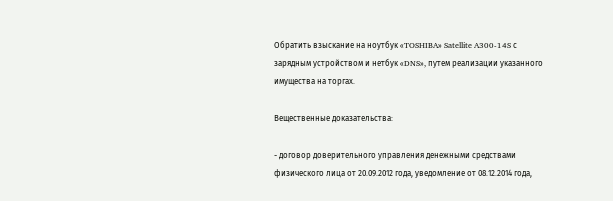Обратить взыскание на ноутбук «TOSHIBA» Satellite A300-14S с зарядным устройством и нетбук «DNS», путем реализации указанного имущества на торгах.

Вещественные доказательства:

- договор доверительного управления денежными средствами физического лица от 20.09.2012 года, уведомление от 08.12.2014 года,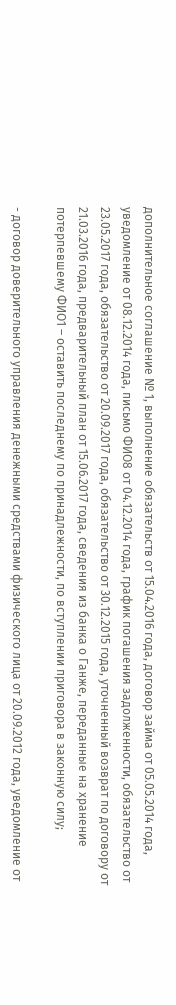дополнительное соглашение № 1, выполнение обязательств от 15.04.2016 года, договор займа от 05.05.2014 года, уведомление от 08.12.2014 года, письмо ФИО8 от 04.12.2014 года, график погашения задолженности, обязательство от 23.05.2017 года, обязательство от 20.09.2017 года, обязательство от 30.12.2015 года, уточненный возврат по договору от 21.03.2016 года, предварительный план от 15.06.2017 года, сведения из банка о Ганже, переданные на хранение потерпевшему ФИО1 – оставить последнему по принадлежности, по вступлении приговора в законную силу;

- договор доверительного управления денежными средствами физического лица от 20.09.2012 года, уведомление от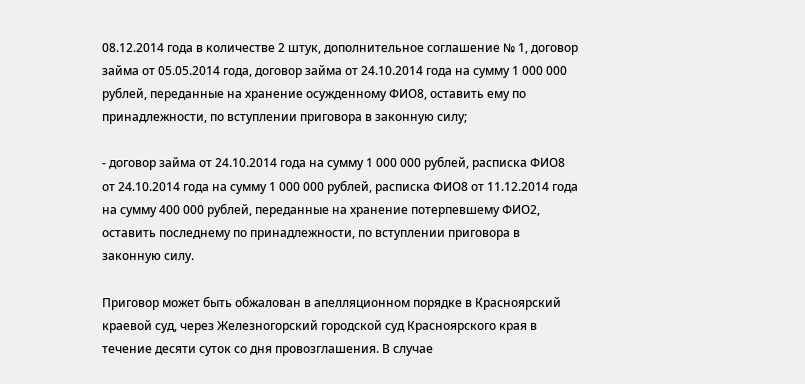08.12.2014 года в количестве 2 штук, дополнительное соглашение № 1, договор займа от 05.05.2014 года, договор займа от 24.10.2014 года на сумму 1 000 000 рублей, переданные на хранение осужденному ФИО8, оставить ему по принадлежности, по вступлении приговора в законную силу;

- договор займа от 24.10.2014 года на сумму 1 000 000 рублей, расписка ФИО8 от 24.10.2014 года на сумму 1 000 000 рублей, расписка ФИО8 от 11.12.2014 года на сумму 400 000 рублей, переданные на хранение потерпевшему ФИО2, оставить последнему по принадлежности, по вступлении приговора в законную силу.

Приговор может быть обжалован в апелляционном порядке в Красноярский краевой суд, через Железногорский городской суд Красноярского края в течение десяти суток со дня провозглашения. В случае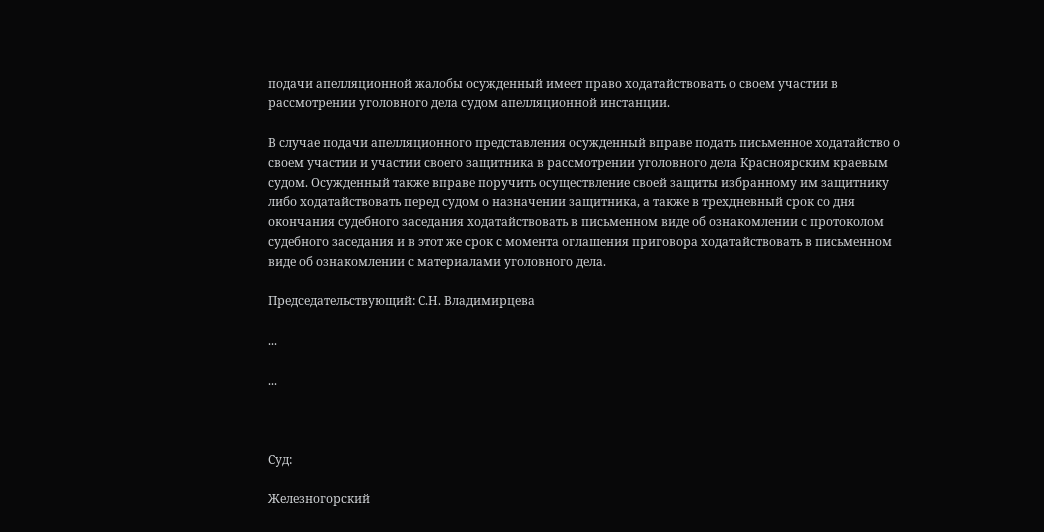подачи апелляционной жалобы осужденный имеет право ходатайствовать о своем участии в рассмотрении уголовного дела судом апелляционной инстанции.

В случае подачи апелляционного представления осужденный вправе подать письменное ходатайство о своем участии и участии своего защитника в рассмотрении уголовного дела Красноярским краевым судом. Осужденный также вправе поручить осуществление своей защиты избранному им защитнику либо ходатайствовать перед судом о назначении защитника, а также в трехдневный срок со дня окончания судебного заседания ходатайствовать в письменном виде об ознакомлении с протоколом судебного заседания и в этот же срок с момента оглашения приговора ходатайствовать в письменном виде об ознакомлении с материалами уголовного дела.

Председательствующий: С.Н. Владимирцева

...

...



Суд:

Железногорский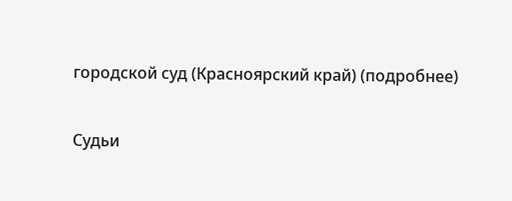городской суд (Красноярский край) (подробнее)

Судьи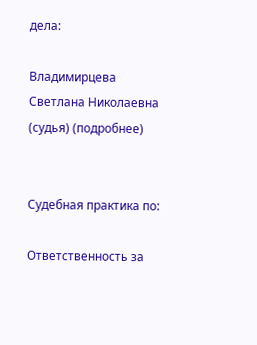дела:

Владимирцева Светлана Николаевна (судья) (подробнее)


Судебная практика по:

Ответственность за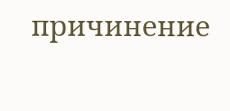причинение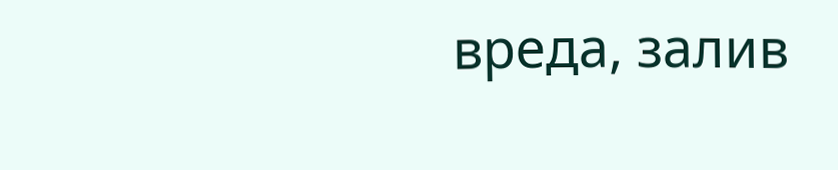вреда, залив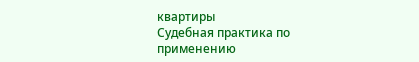квартиры
Судебная практика по применению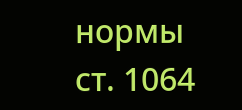нормы ст. 1064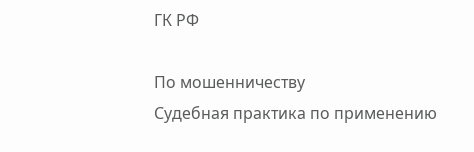ГК РФ

По мошенничеству
Судебная практика по применению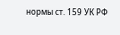нормы ст. 159 УК РФ